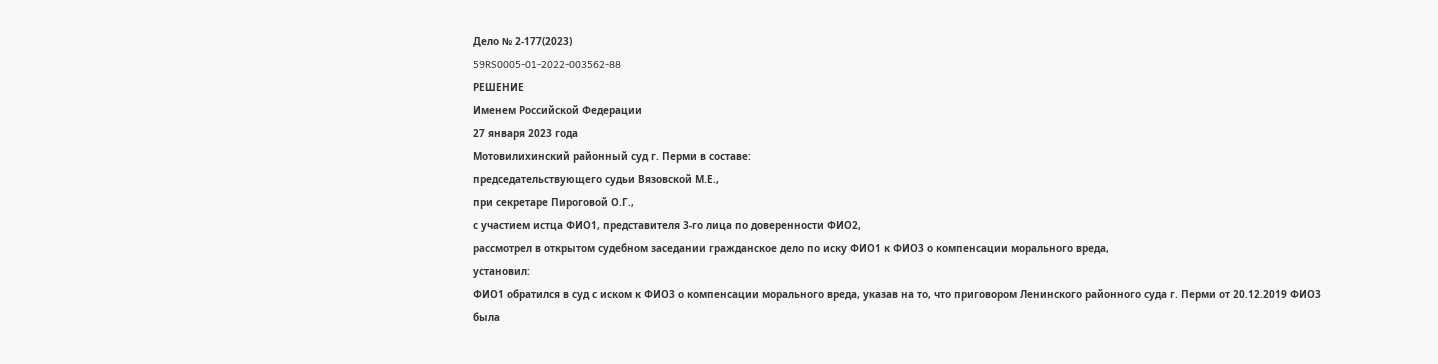Дело № 2-177(2023)
59RS0005-01-2022-003562-88
РЕШЕНИЕ
Именем Российской Федерации
27 января 2023 года
Мотовилихинский районный суд г. Перми в составе:
председательствующего судьи Вязовской М.Е.,
при секретаре Пироговой О.Г.,
с участием истца ФИО1, представителя 3-го лица по доверенности ФИО2,
рассмотрел в открытом судебном заседании гражданское дело по иску ФИО1 к ФИО3 о компенсации морального вреда,
установил:
ФИО1 обратился в суд с иском к ФИО3 о компенсации морального вреда, указав на то, что приговором Ленинского районного суда г. Перми от 20.12.2019 ФИО3 была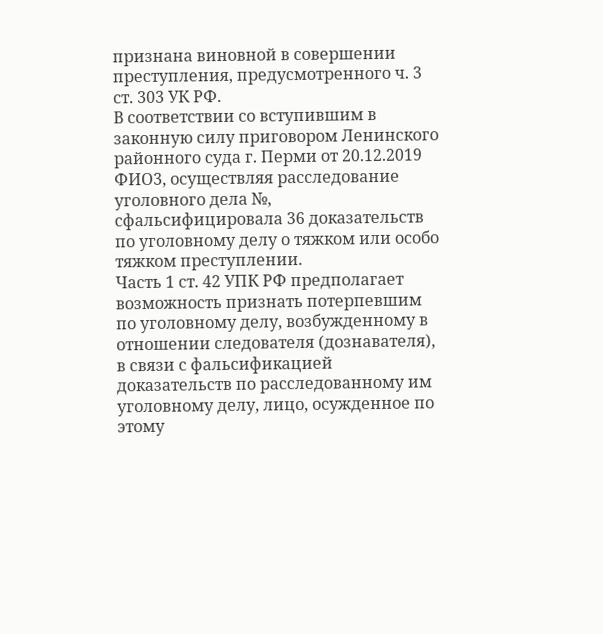признана виновной в совершении преступления, предусмотренного ч. 3 ст. 303 УК РФ.
В соответствии со вступившим в законную силу приговором Ленинского районного суда г. Перми от 20.12.2019 ФИО3, осуществляя расследование уголовного дела №, сфальсифицировала 36 доказательств по уголовному делу о тяжком или особо тяжком преступлении.
Часть 1 ст. 42 УПК РФ предполагает возможность признать потерпевшим по уголовному делу, возбужденному в отношении следователя (дознавателя), в связи с фальсификацией доказательств по расследованному им уголовному делу, лицо, осужденное по этому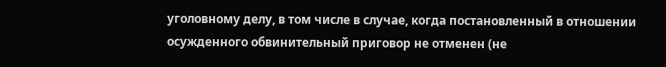уголовному делу, в том числе в случае, когда постановленный в отношении осужденного обвинительный приговор не отменен (не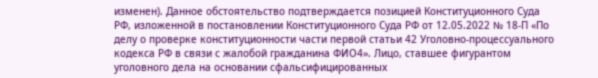изменен). Данное обстоятельство подтверждается позицией Конституционного Суда РФ, изложенной в постановлении Конституционного Суда РФ от 12.05.2022 № 18-П «По делу о проверке конституционности части первой статьи 42 Уголовно-процессуального кодекса РФ в связи с жалобой гражданина ФИО4». Лицо, ставшее фигурантом уголовного дела на основании сфальсифицированных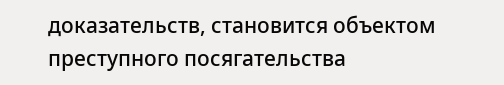доказательств, становится объектом преступного посягательства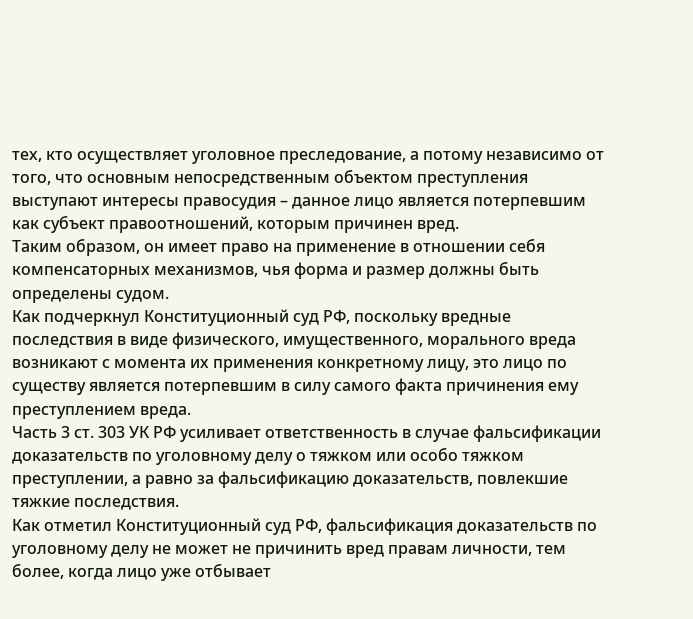тех, кто осуществляет уголовное преследование, а потому независимо от того, что основным непосредственным объектом преступления выступают интересы правосудия – данное лицо является потерпевшим как субъект правоотношений, которым причинен вред.
Таким образом, он имеет право на применение в отношении себя компенсаторных механизмов, чья форма и размер должны быть определены судом.
Как подчеркнул Конституционный суд РФ, поскольку вредные последствия в виде физического, имущественного, морального вреда возникают с момента их применения конкретному лицу, это лицо по существу является потерпевшим в силу самого факта причинения ему преступлением вреда.
Часть 3 ст. 303 УК РФ усиливает ответственность в случае фальсификации доказательств по уголовному делу о тяжком или особо тяжком преступлении, а равно за фальсификацию доказательств, повлекшие тяжкие последствия.
Как отметил Конституционный суд РФ, фальсификация доказательств по уголовному делу не может не причинить вред правам личности, тем более, когда лицо уже отбывает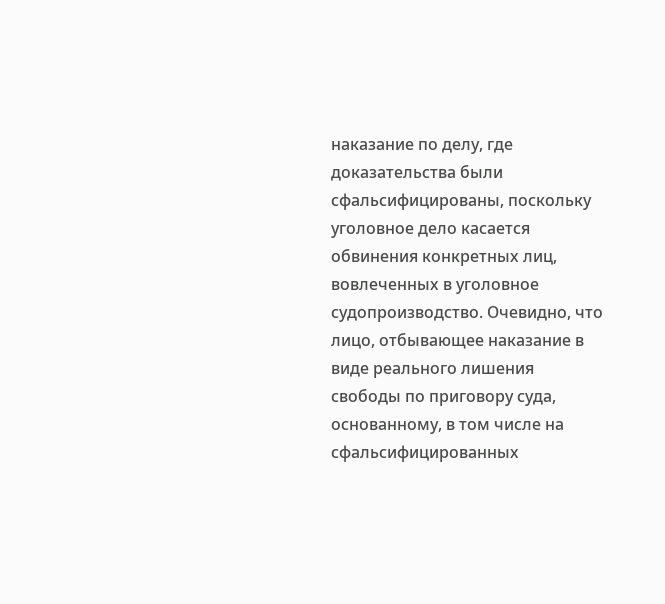наказание по делу, где доказательства были сфальсифицированы, поскольку уголовное дело касается обвинения конкретных лиц, вовлеченных в уголовное судопроизводство. Очевидно, что лицо, отбывающее наказание в виде реального лишения свободы по приговору суда, основанному, в том числе на сфальсифицированных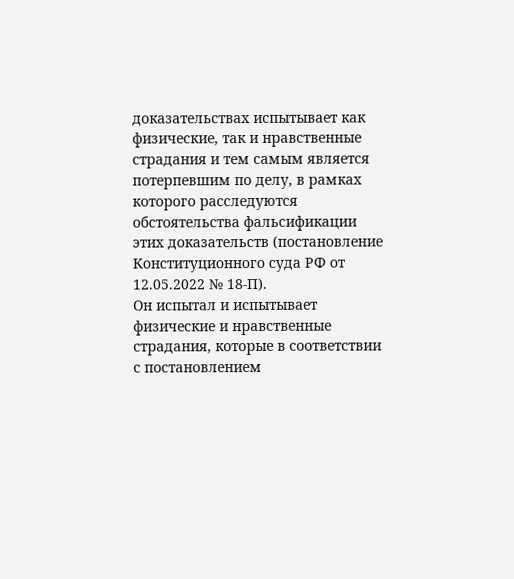доказательствах испытывает как физические, так и нравственные страдания и тем самым является потерпевшим по делу, в рамках которого расследуются обстоятельства фальсификации этих доказательств (постановление Конституционного суда РФ от 12.05.2022 № 18-П).
Он испытал и испытывает физические и нравственные страдания, которые в соответствии с постановлением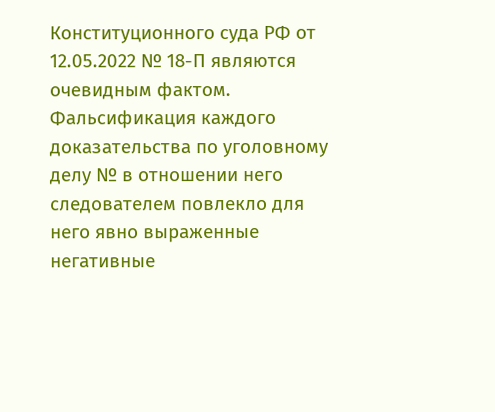Конституционного суда РФ от 12.05.2022 № 18-П являются очевидным фактом.
Фальсификация каждого доказательства по уголовному делу № в отношении него следователем повлекло для него явно выраженные негативные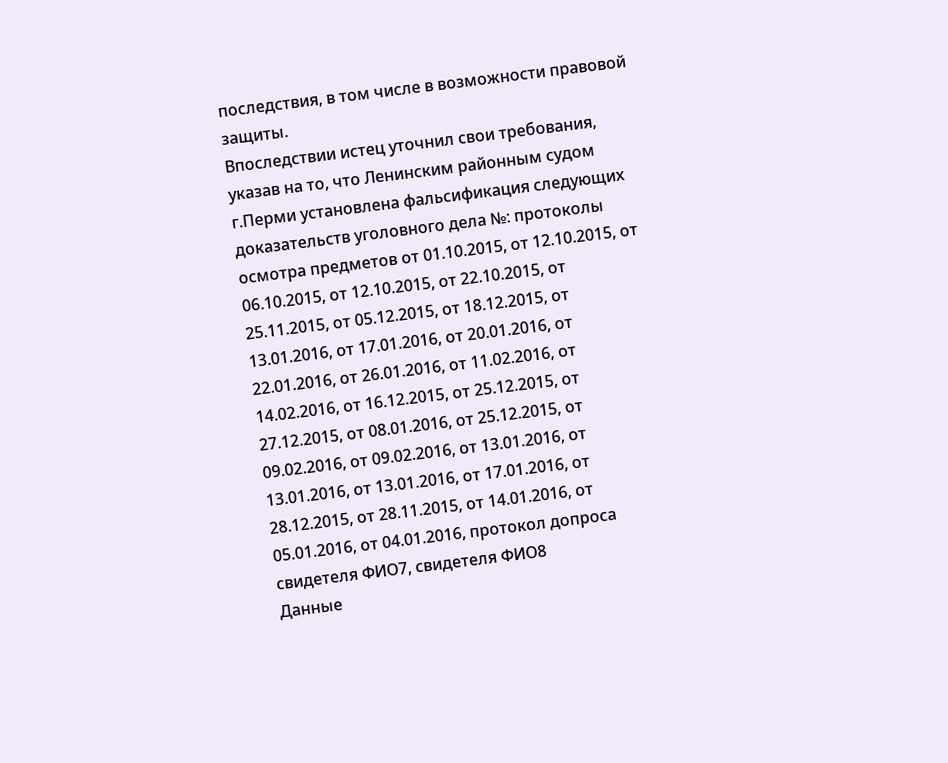последствия, в том числе в возможности правовой защиты.
Впоследствии истец уточнил свои требования, указав на то, что Ленинским районным судом г.Перми установлена фальсификация следующих доказательств уголовного дела №: протоколы осмотра предметов от 01.10.2015, от 12.10.2015, от 06.10.2015, от 12.10.2015, от 22.10.2015, от 25.11.2015, от 05.12.2015, от 18.12.2015, от 13.01.2016, от 17.01.2016, от 20.01.2016, от 22.01.2016, от 26.01.2016, от 11.02.2016, от 14.02.2016, от 16.12.2015, от 25.12.2015, от 27.12.2015, от 08.01.2016, от 25.12.2015, от 09.02.2016, от 09.02.2016, от 13.01.2016, от 13.01.2016, от 13.01.2016, от 17.01.2016, от 28.12.2015, от 28.11.2015, от 14.01.2016, от 05.01.2016, от 04.01.2016, протокол допроса свидетеля ФИО7, свидетеля ФИО8
Данные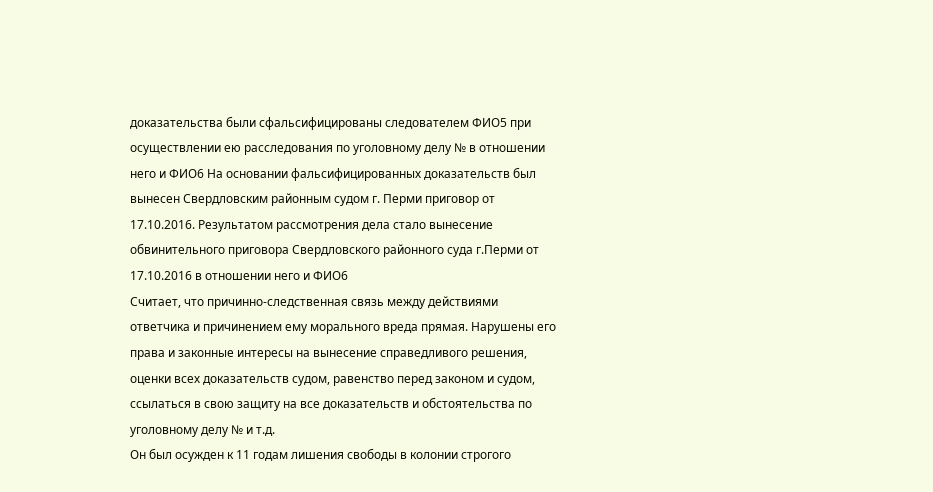доказательства были сфальсифицированы следователем ФИО5 при осуществлении ею расследования по уголовному делу № в отношении него и ФИО6 На основании фальсифицированных доказательств был вынесен Свердловским районным судом г. Перми приговор от 17.10.2016. Результатом рассмотрения дела стало вынесение обвинительного приговора Свердловского районного суда г.Перми от 17.10.2016 в отношении него и ФИО6
Считает, что причинно-следственная связь между действиями ответчика и причинением ему морального вреда прямая. Нарушены его права и законные интересы на вынесение справедливого решения, оценки всех доказательств судом, равенство перед законом и судом, ссылаться в свою защиту на все доказательств и обстоятельства по уголовному делу № и т.д.
Он был осужден к 11 годам лишения свободы в колонии строгого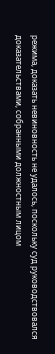режима, доказать невиновность не удалось, поскольку суд руководствовался доказательствами, собранными должностным лицом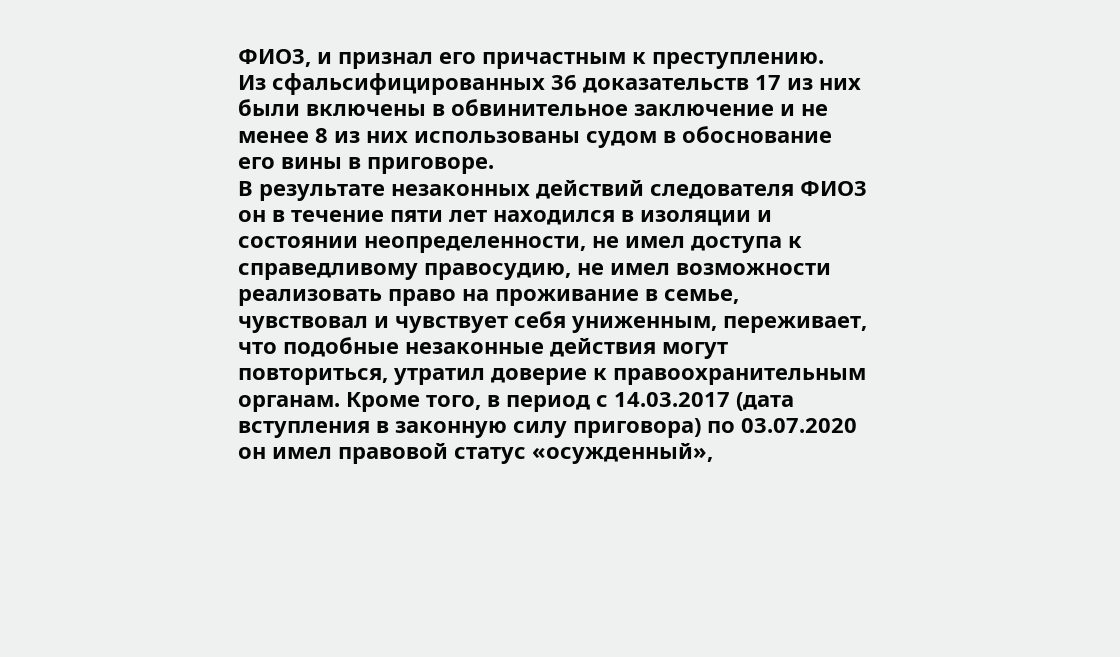ФИО3, и признал его причастным к преступлению.
Из сфальсифицированных 36 доказательств 17 из них были включены в обвинительное заключение и не менее 8 из них использованы судом в обоснование его вины в приговоре.
В результате незаконных действий следователя ФИО3 он в течение пяти лет находился в изоляции и состоянии неопределенности, не имел доступа к справедливому правосудию, не имел возможности реализовать право на проживание в семье, чувствовал и чувствует себя униженным, переживает, что подобные незаконные действия могут повториться, утратил доверие к правоохранительным органам. Кроме того, в период с 14.03.2017 (дата вступления в законную силу приговора) по 03.07.2020 он имел правовой статус «осужденный»,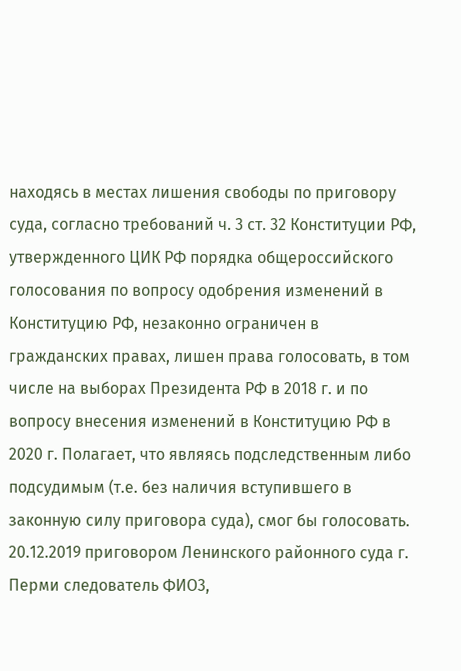находясь в местах лишения свободы по приговору суда, согласно требований ч. 3 ст. 32 Конституции РФ, утвержденного ЦИК РФ порядка общероссийского голосования по вопросу одобрения изменений в Конституцию РФ, незаконно ограничен в гражданских правах, лишен права голосовать, в том числе на выборах Президента РФ в 2018 г. и по вопросу внесения изменений в Конституцию РФ в 2020 г. Полагает, что являясь подследственным либо подсудимым (т.е. без наличия вступившего в законную силу приговора суда), смог бы голосовать.
20.12.2019 приговором Ленинского районного суда г. Перми следователь ФИО3,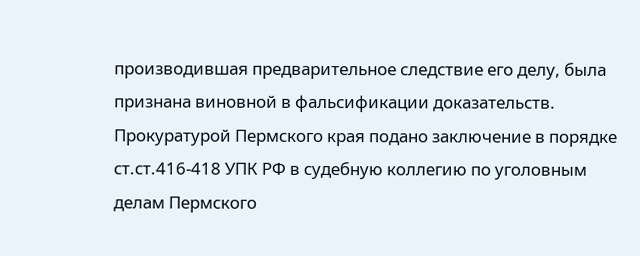производившая предварительное следствие его делу, была признана виновной в фальсификации доказательств.
Прокуратурой Пермского края подано заключение в порядке ст.ст.416-418 УПК РФ в судебную коллегию по уголовным делам Пермского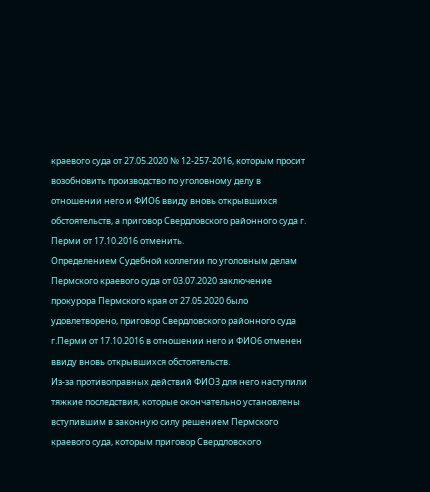краевого суда от 27.05.2020 № 12-257-2016, которым просит возобновить производство по уголовному делу в отношении него и ФИО6 ввиду вновь открывшихся обстоятельств, а приговор Свердловского районного суда г. Перми от 17.10.2016 отменить.
Определением Судебной коллегии по уголовным делам Пермского краевого суда от 03.07.2020 заключение прокурора Пермского края от 27.05.2020 было удовлетворено, приговор Свердловского районного суда г.Перми от 17.10.2016 в отношении него и ФИО6 отменен ввиду вновь открывшихся обстоятельств.
Из-за противоправных действий ФИО3 для него наступили тяжкие последствия, которые окончательно установлены вступившим в законную силу решением Пермского краевого суда, которым приговор Свердловского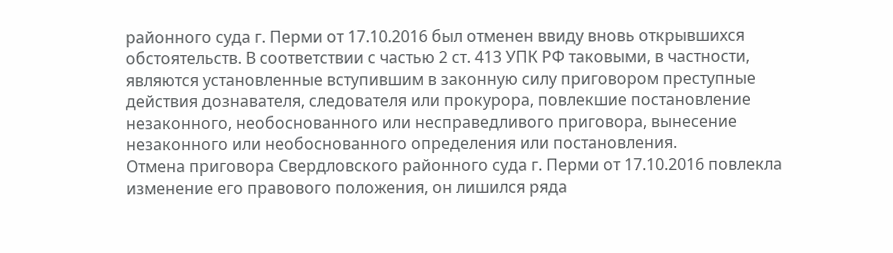районного суда г. Перми от 17.10.2016 был отменен ввиду вновь открывшихся обстоятельств. В соответствии с частью 2 ст. 413 УПК РФ таковыми, в частности, являются установленные вступившим в законную силу приговором преступные действия дознавателя, следователя или прокурора, повлекшие постановление незаконного, необоснованного или несправедливого приговора, вынесение незаконного или необоснованного определения или постановления.
Отмена приговора Свердловского районного суда г. Перми от 17.10.2016 повлекла изменение его правового положения, он лишился ряда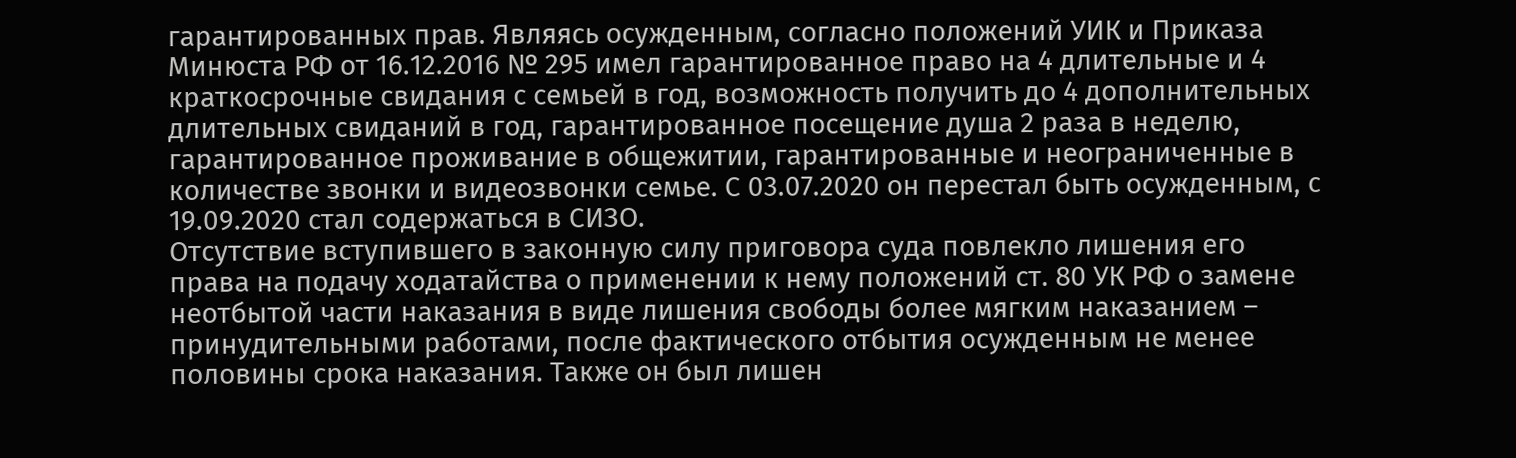гарантированных прав. Являясь осужденным, согласно положений УИК и Приказа Минюста РФ от 16.12.2016 № 295 имел гарантированное право на 4 длительные и 4 краткосрочные свидания с семьей в год, возможность получить до 4 дополнительных длительных свиданий в год, гарантированное посещение душа 2 раза в неделю, гарантированное проживание в общежитии, гарантированные и неограниченные в количестве звонки и видеозвонки семье. С 03.07.2020 он перестал быть осужденным, с 19.09.2020 стал содержаться в СИЗО.
Отсутствие вступившего в законную силу приговора суда повлекло лишения его права на подачу ходатайства о применении к нему положений ст. 80 УК РФ о замене неотбытой части наказания в виде лишения свободы более мягким наказанием – принудительными работами, после фактического отбытия осужденным не менее половины срока наказания. Также он был лишен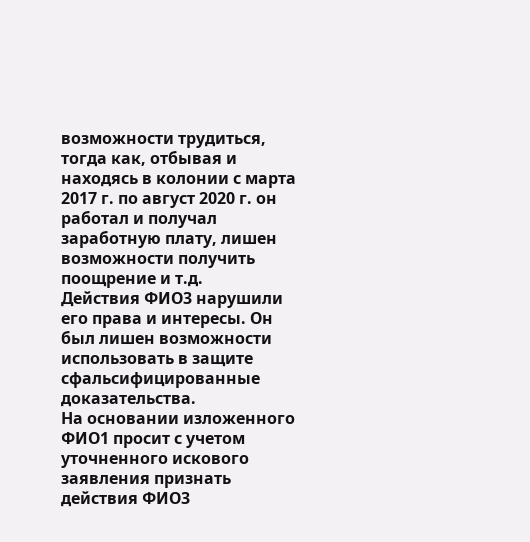возможности трудиться, тогда как, отбывая и находясь в колонии с марта 2017 г. по август 2020 г. он работал и получал заработную плату, лишен возможности получить поощрение и т.д.
Действия ФИО3 нарушили его права и интересы. Он был лишен возможности использовать в защите сфальсифицированные доказательства.
На основании изложенного ФИО1 просит с учетом уточненного искового заявления признать действия ФИО3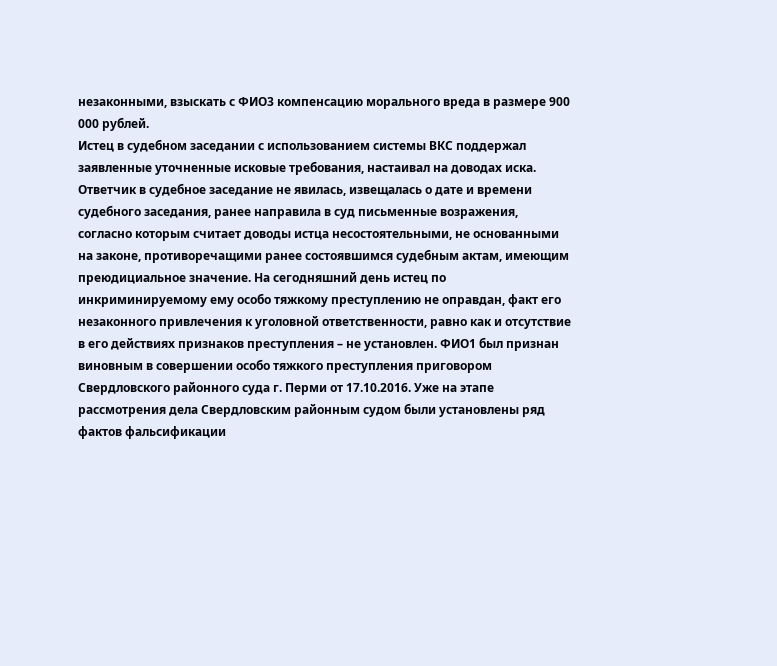незаконными, взыскать с ФИО3 компенсацию морального вреда в размере 900 000 рублей.
Истец в судебном заседании с использованием системы ВКС поддержал заявленные уточненные исковые требования, настаивал на доводах иска.
Ответчик в судебное заседание не явилась, извещалась о дате и времени судебного заседания, ранее направила в суд письменные возражения, согласно которым считает доводы истца несостоятельными, не основанными на законе, противоречащими ранее состоявшимся судебным актам, имеющим преюдициальное значение. На сегодняшний день истец по инкриминируемому ему особо тяжкому преступлению не оправдан, факт его незаконного привлечения к уголовной ответственности, равно как и отсутствие в его действиях признаков преступления – не установлен. ФИО1 был признан виновным в совершении особо тяжкого преступления приговором Свердловского районного суда г. Перми от 17.10.2016. Уже на этапе рассмотрения дела Свердловским районным судом были установлены ряд фактов фальсификации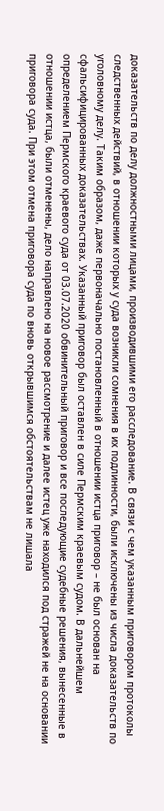доказательств по делу должностными лицами, производившими его расследование. В связи с чем указанным приговором протоколы следственных действий, в отношении которых у суда возникли сомнения в их подлинности, были исключены из числа доказательств по уголовному делу. Таким образом, даже первоначально постановленный в отношении истца приговор – не был основан на сфальсифицированных доказательствах. Указанный приговор был оставлен в силе Пермским краевым судом. В дальнейшем определением Пермского краевого суда от 03.07.2020 обвинительный приговор и все последующие судебные решения, вынесенные в отношении истца, были отменены, дело направлено на новое рассмотрение и далее истец уже находился под стражей не на основании приговора суда. При этом отмена приговора суда по вновь открывшимся обстоятельствам не лишала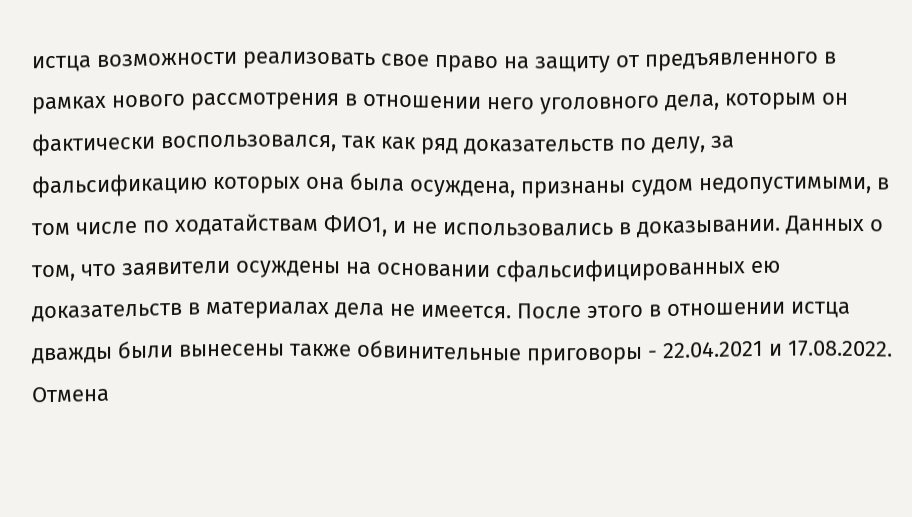истца возможности реализовать свое право на защиту от предъявленного в рамках нового рассмотрения в отношении него уголовного дела, которым он фактически воспользовался, так как ряд доказательств по делу, за фальсификацию которых она была осуждена, признаны судом недопустимыми, в том числе по ходатайствам ФИО1, и не использовались в доказывании. Данных о том, что заявители осуждены на основании сфальсифицированных ею доказательств в материалах дела не имеется. После этого в отношении истца дважды были вынесены также обвинительные приговоры - 22.04.2021 и 17.08.2022. Отмена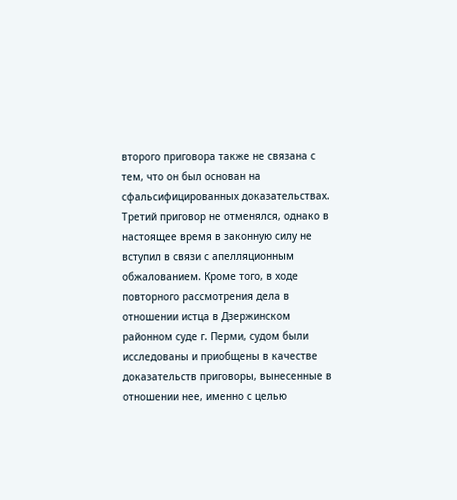второго приговора также не связана с тем, что он был основан на сфальсифицированных доказательствах. Третий приговор не отменялся, однако в настоящее время в законную силу не вступил в связи с апелляционным обжалованием. Кроме того, в ходе повторного рассмотрения дела в отношении истца в Дзержинском районном суде г. Перми, судом были исследованы и приобщены в качестве доказательств приговоры, вынесенные в отношении нее, именно с целью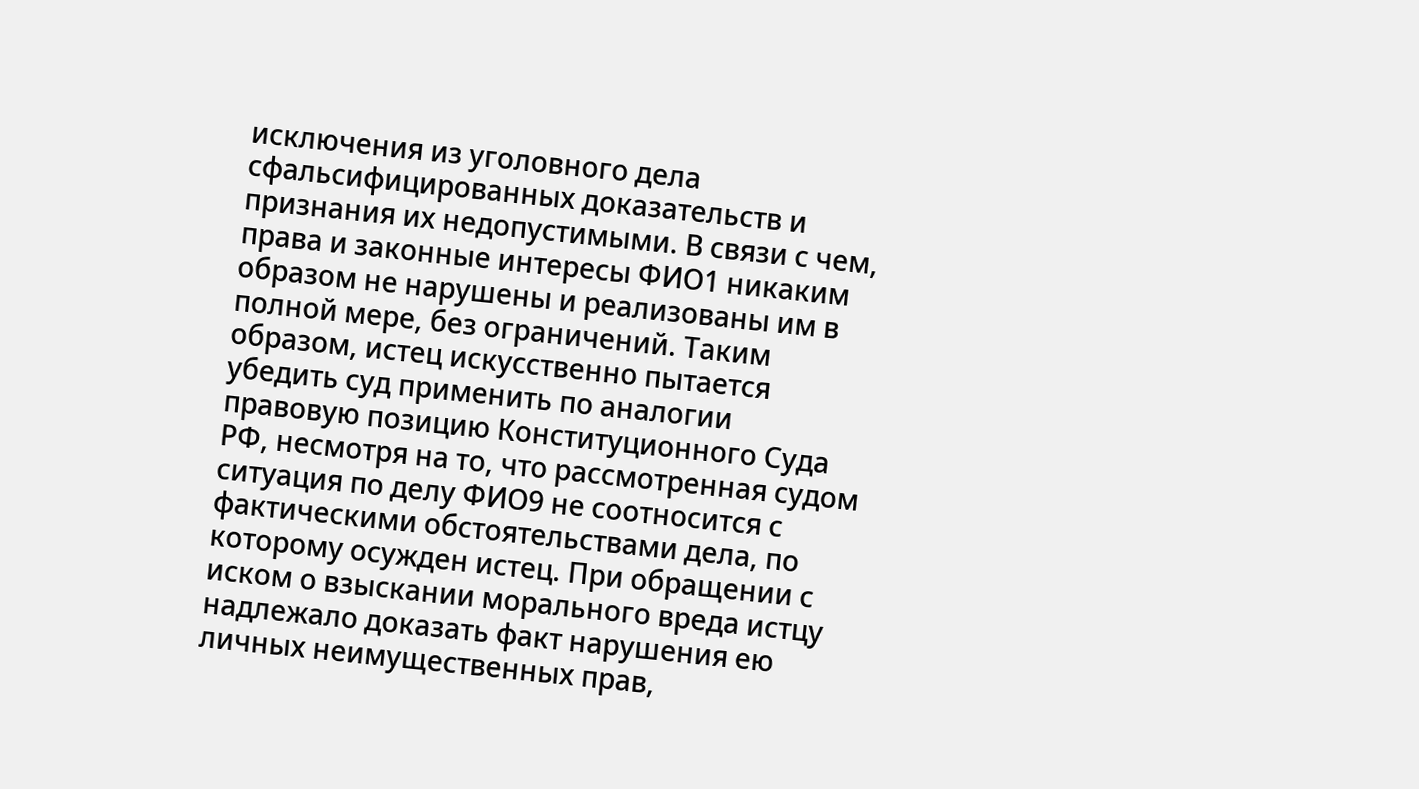исключения из уголовного дела сфальсифицированных доказательств и признания их недопустимыми. В связи с чем, права и законные интересы ФИО1 никаким образом не нарушены и реализованы им в полной мере, без ограничений. Таким образом, истец искусственно пытается убедить суд применить по аналогии правовую позицию Конституционного Суда РФ, несмотря на то, что рассмотренная судом ситуация по делу ФИО9 не соотносится с фактическими обстоятельствами дела, по которому осужден истец. При обращении с иском о взыскании морального вреда истцу надлежало доказать факт нарушения ею личных неимущественных прав,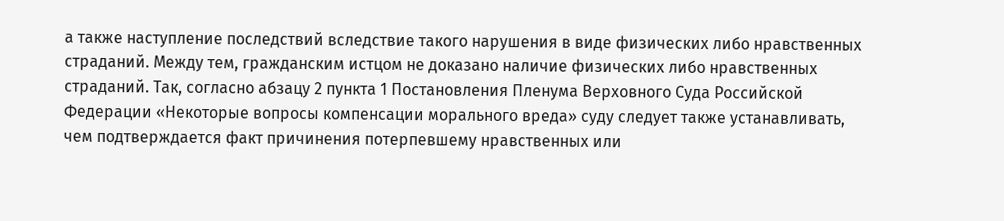а также наступление последствий вследствие такого нарушения в виде физических либо нравственных страданий. Между тем, гражданским истцом не доказано наличие физических либо нравственных страданий. Так, согласно абзацу 2 пункта 1 Постановления Пленума Верховного Суда Российской Федерации «Некоторые вопросы компенсации морального вреда» суду следует также устанавливать, чем подтверждается факт причинения потерпевшему нравственных или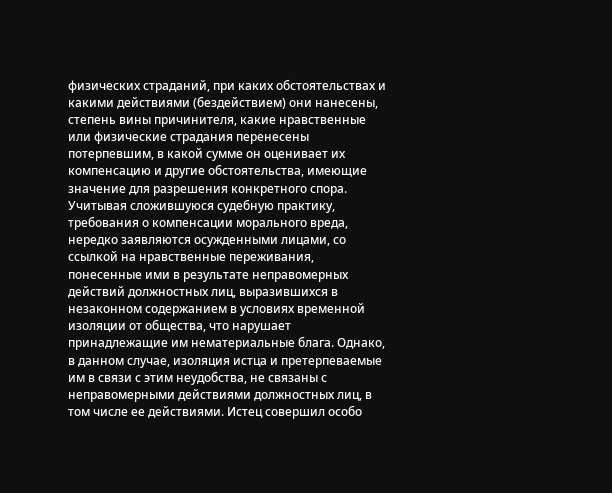физических страданий, при каких обстоятельствах и какими действиями (бездействием) они нанесены, степень вины причинителя, какие нравственные или физические страдания перенесены потерпевшим, в какой сумме он оценивает их компенсацию и другие обстоятельства, имеющие значение для разрешения конкретного спора. Учитывая сложившуюся судебную практику, требования о компенсации морального вреда, нередко заявляются осужденными лицами, со ссылкой на нравственные переживания, понесенные ими в результате неправомерных действий должностных лиц, выразившихся в незаконном содержанием в условиях временной изоляции от общества, что нарушает принадлежащие им нематериальные блага. Однако, в данном случае, изоляция истца и претерпеваемые им в связи с этим неудобства, не связаны с неправомерными действиями должностных лиц, в том числе ее действиями. Истец совершил особо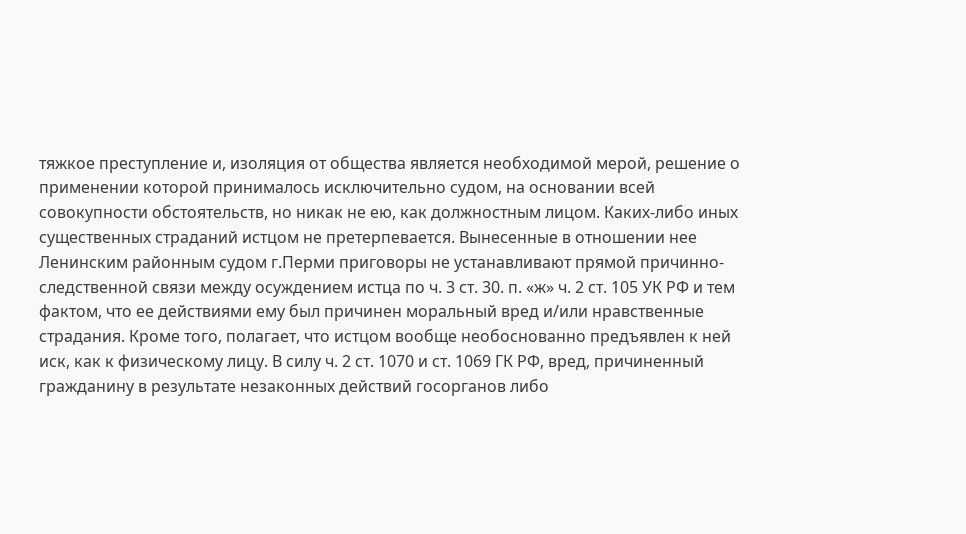тяжкое преступление и, изоляция от общества является необходимой мерой, решение о применении которой принималось исключительно судом, на основании всей совокупности обстоятельств, но никак не ею, как должностным лицом. Каких-либо иных существенных страданий истцом не претерпевается. Вынесенные в отношении нее Ленинским районным судом г.Перми приговоры не устанавливают прямой причинно-следственной связи между осуждением истца по ч. 3 ст. 30. п. «ж» ч. 2 ст. 105 УК РФ и тем фактом, что ее действиями ему был причинен моральный вред и/или нравственные страдания. Кроме того, полагает, что истцом вообще необоснованно предъявлен к ней иск, как к физическому лицу. В силу ч. 2 ст. 1070 и ст. 1069 ГК РФ, вред, причиненный гражданину в результате незаконных действий госорганов либо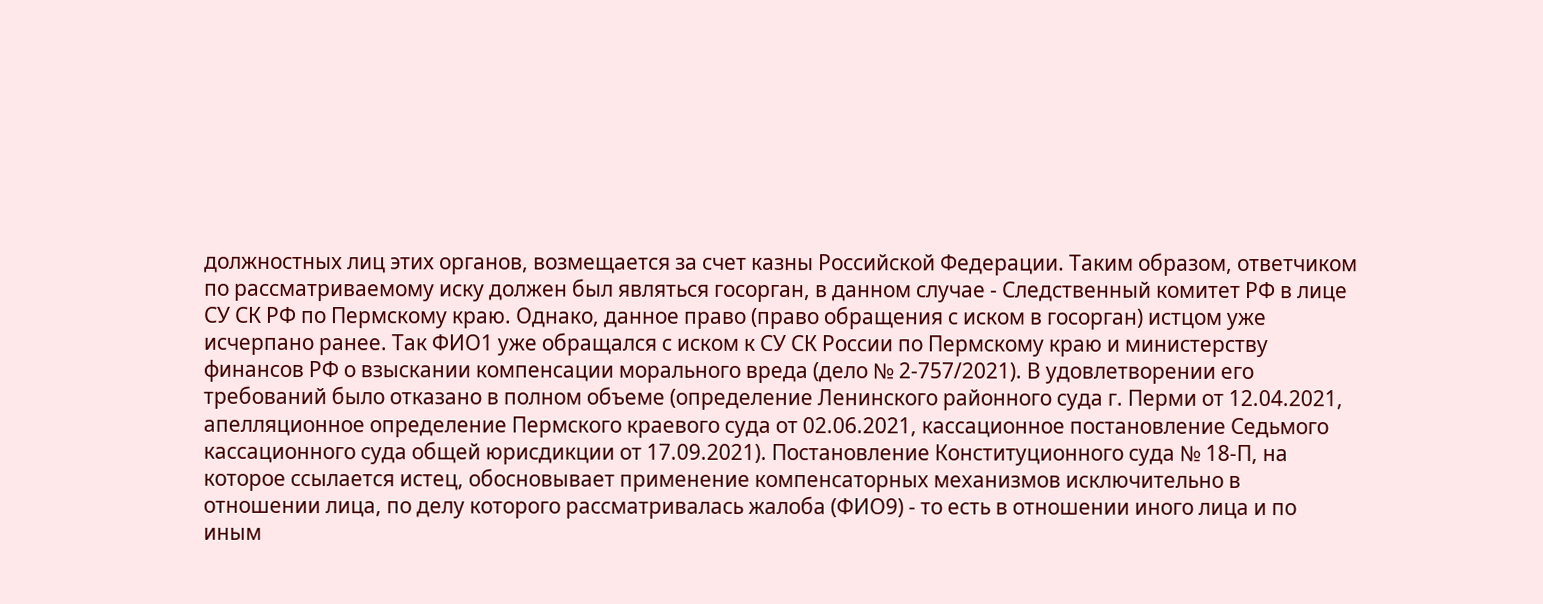должностных лиц этих органов, возмещается за счет казны Российской Федерации. Таким образом, ответчиком по рассматриваемому иску должен был являться госорган, в данном случае - Следственный комитет РФ в лице СУ СК РФ по Пермскому краю. Однако, данное право (право обращения с иском в госорган) истцом уже исчерпано ранее. Так ФИО1 уже обращался с иском к СУ СК России по Пермскому краю и министерству финансов РФ о взыскании компенсации морального вреда (дело № 2-757/2021). В удовлетворении его требований было отказано в полном объеме (определение Ленинского районного суда г. Перми от 12.04.2021, апелляционное определение Пермского краевого суда от 02.06.2021, кассационное постановление Седьмого кассационного суда общей юрисдикции от 17.09.2021). Постановление Конституционного суда № 18-П, на которое ссылается истец, обосновывает применение компенсаторных механизмов исключительно в отношении лица, по делу которого рассматривалась жалоба (ФИО9) - то есть в отношении иного лица и по иным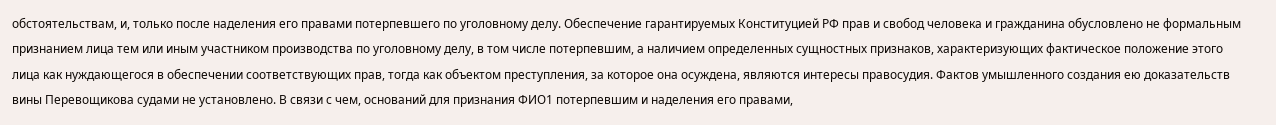обстоятельствам, и, только после наделения его правами потерпевшего по уголовному делу. Обеспечение гарантируемых Конституцией РФ прав и свобод человека и гражданина обусловлено не формальным признанием лица тем или иным участником производства по уголовному делу, в том числе потерпевшим, а наличием определенных сущностных признаков, характеризующих фактическое положение этого лица как нуждающегося в обеспечении соответствующих прав, тогда как объектом преступления, за которое она осуждена, являются интересы правосудия. Фактов умышленного создания ею доказательств вины Перевощикова судами не установлено. В связи с чем, оснований для признания ФИО1 потерпевшим и наделения его правами,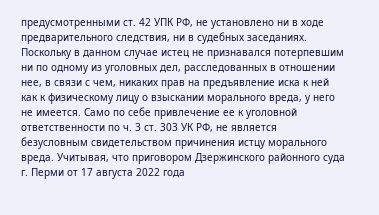предусмотренными ст. 42 УПК РФ, не установлено ни в ходе предварительного следствия, ни в судебных заседаниях. Поскольку в данном случае истец не признавался потерпевшим ни по одному из уголовных дел, расследованных в отношении нее, в связи с чем, никаких прав на предъявление иска к ней как к физическому лицу о взыскании морального вреда, у него не имеется. Само по себе привлечение ее к уголовной ответственности по ч. 3 ст. 303 УК РФ, не является безусловным свидетельством причинения истцу морального вреда. Учитывая, что приговором Дзержинского районного суда г. Перми от 17 августа 2022 года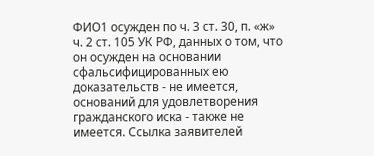ФИО1 осужден по ч. 3 ст. 30, п. «ж» ч. 2 ст. 105 УК РФ, данных о том, что он осужден на основании сфальсифицированных ею доказательств - не имеется, оснований для удовлетворения гражданского иска - также не имеется. Ссылка заявителей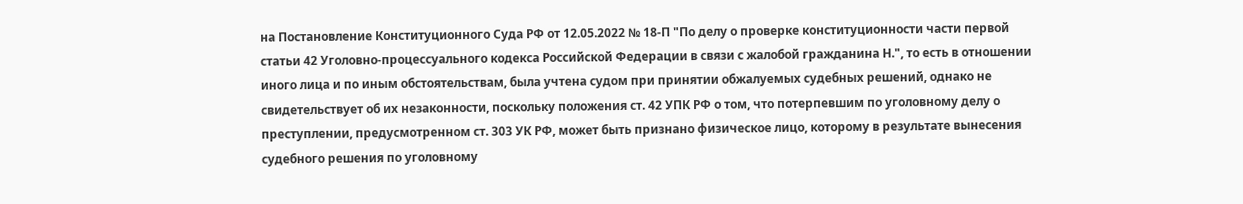на Постановление Конституционного Суда РФ от 12.05.2022 № 18-П "По делу о проверке конституционности части первой статьи 42 Уголовно-процессуального кодекса Российской Федерации в связи с жалобой гражданина Н.", то есть в отношении иного лица и по иным обстоятельствам, была учтена судом при принятии обжалуемых судебных решений, однако не свидетельствует об их незаконности, поскольку положения ст. 42 УПК РФ о том, что потерпевшим по уголовному делу о преступлении, предусмотренном ст. 303 УК РФ, может быть признано физическое лицо, которому в результате вынесения судебного решения по уголовному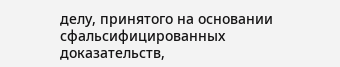делу, принятого на основании сфальсифицированных доказательств,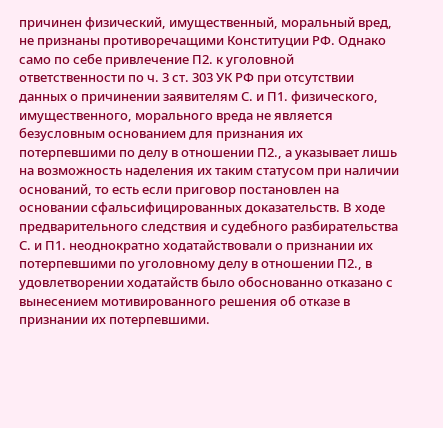причинен физический, имущественный, моральный вред, не признаны противоречащими Конституции РФ. Однако само по себе привлечение П2. к уголовной ответственности по ч. 3 ст. 303 УК РФ при отсутствии данных о причинении заявителям С. и П1. физического, имущественного, морального вреда не является безусловным основанием для признания их потерпевшими по делу в отношении П2., а указывает лишь на возможность наделения их таким статусом при наличии оснований, то есть если приговор постановлен на основании сфальсифицированных доказательств. В ходе предварительного следствия и судебного разбирательства С. и П1. неоднократно ходатайствовали о признании их потерпевшими по уголовному делу в отношении П2., в удовлетворении ходатайств было обоснованно отказано с вынесением мотивированного решения об отказе в признании их потерпевшими.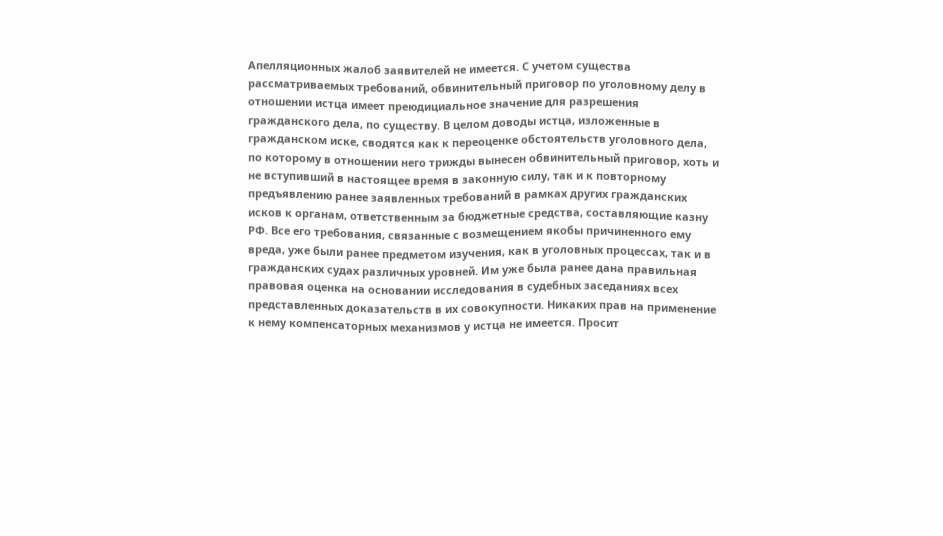Апелляционных жалоб заявителей не имеется. С учетом существа рассматриваемых требований, обвинительный приговор по уголовному делу в отношении истца имеет преюдициальное значение для разрешения гражданского дела, по существу. В целом доводы истца, изложенные в гражданском иске, сводятся как к переоценке обстоятельств уголовного дела, по которому в отношении него трижды вынесен обвинительный приговор, хоть и не вступивший в настоящее время в законную силу, так и к повторному предъявлению ранее заявленных требований в рамках других гражданских исков к органам, ответственным за бюджетные средства, составляющие казну РФ. Все его требования, связанные с возмещением якобы причиненного ему вреда, уже были ранее предметом изучения, как в уголовных процессах, так и в гражданских судах различных уровней. Им уже была ранее дана правильная правовая оценка на основании исследования в судебных заседаниях всех представленных доказательств в их совокупности. Никаких прав на применение к нему компенсаторных механизмов у истца не имеется. Просит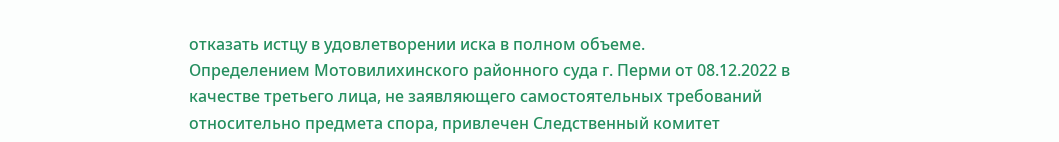отказать истцу в удовлетворении иска в полном объеме.
Определением Мотовилихинского районного суда г. Перми от 08.12.2022 в качестве третьего лица, не заявляющего самостоятельных требований относительно предмета спора, привлечен Следственный комитет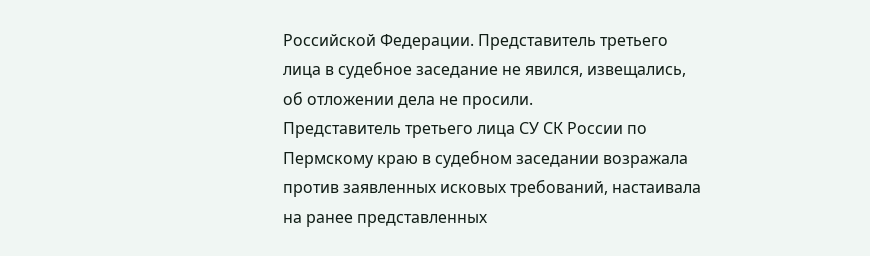Российской Федерации. Представитель третьего лица в судебное заседание не явился, извещались, об отложении дела не просили.
Представитель третьего лица СУ СК России по Пермскому краю в судебном заседании возражала против заявленных исковых требований, настаивала на ранее представленных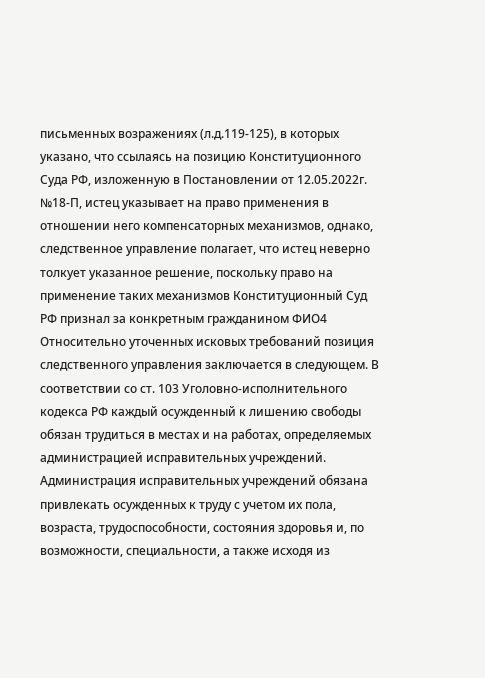письменных возражениях (л.д.119-125), в которых указано, что ссылаясь на позицию Конституционного Суда РФ, изложенную в Постановлении от 12.05.2022г. №18-П, истец указывает на право применения в отношении него компенсаторных механизмов, однако, следственное управление полагает, что истец неверно толкует указанное решение, поскольку право на применение таких механизмов Конституционный Суд РФ признал за конкретным гражданином ФИО4 Относительно уточенных исковых требований позиция следственного управления заключается в следующем. В соответствии со ст. 103 Уголовно-исполнительного кодекса РФ каждый осужденный к лишению свободы обязан трудиться в местах и на работах, определяемых администрацией исправительных учреждений. Администрация исправительных учреждений обязана привлекать осужденных к труду с учетом их пола, возраста, трудоспособности, состояния здоровья и, по возможности, специальности, а также исходя из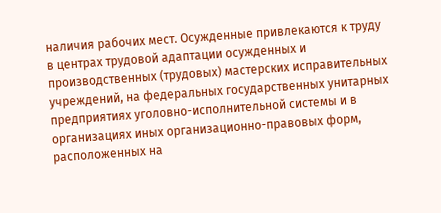наличия рабочих мест. Осужденные привлекаются к труду в центрах трудовой адаптации осужденных и производственных (трудовых) мастерских исправительных учреждений, на федеральных государственных унитарных предприятиях уголовно-исполнительной системы и в организациях иных организационно-правовых форм, расположенных на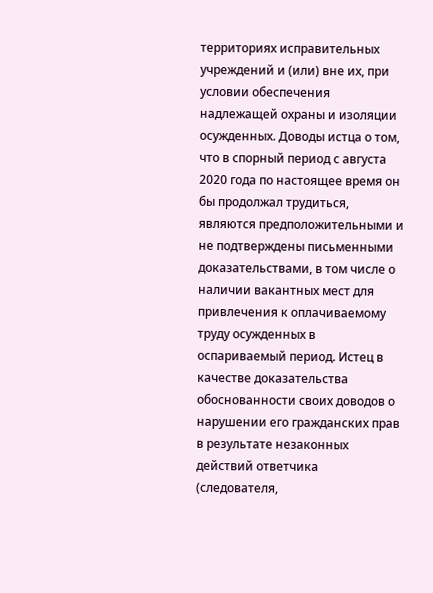территориях исправительных учреждений и (или) вне их, при условии обеспечения надлежащей охраны и изоляции осужденных. Доводы истца о том, что в спорный период с августа 2020 года по настоящее время он бы продолжал трудиться, являются предположительными и не подтверждены письменными доказательствами, в том числе о наличии вакантных мест для привлечения к оплачиваемому труду осужденных в оспариваемый период. Истец в качестве доказательства обоснованности своих доводов о нарушении его гражданских прав в результате незаконных действий ответчика (следователя,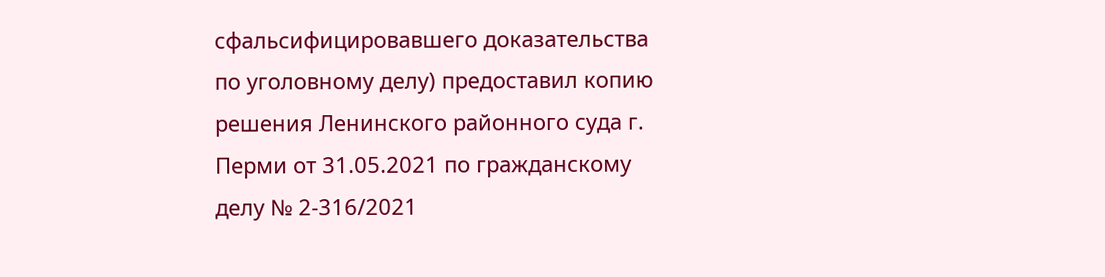сфальсифицировавшего доказательства по уголовному делу) предоставил копию решения Ленинского районного суда г. Перми от 31.05.2021 по гражданскому делу № 2-316/2021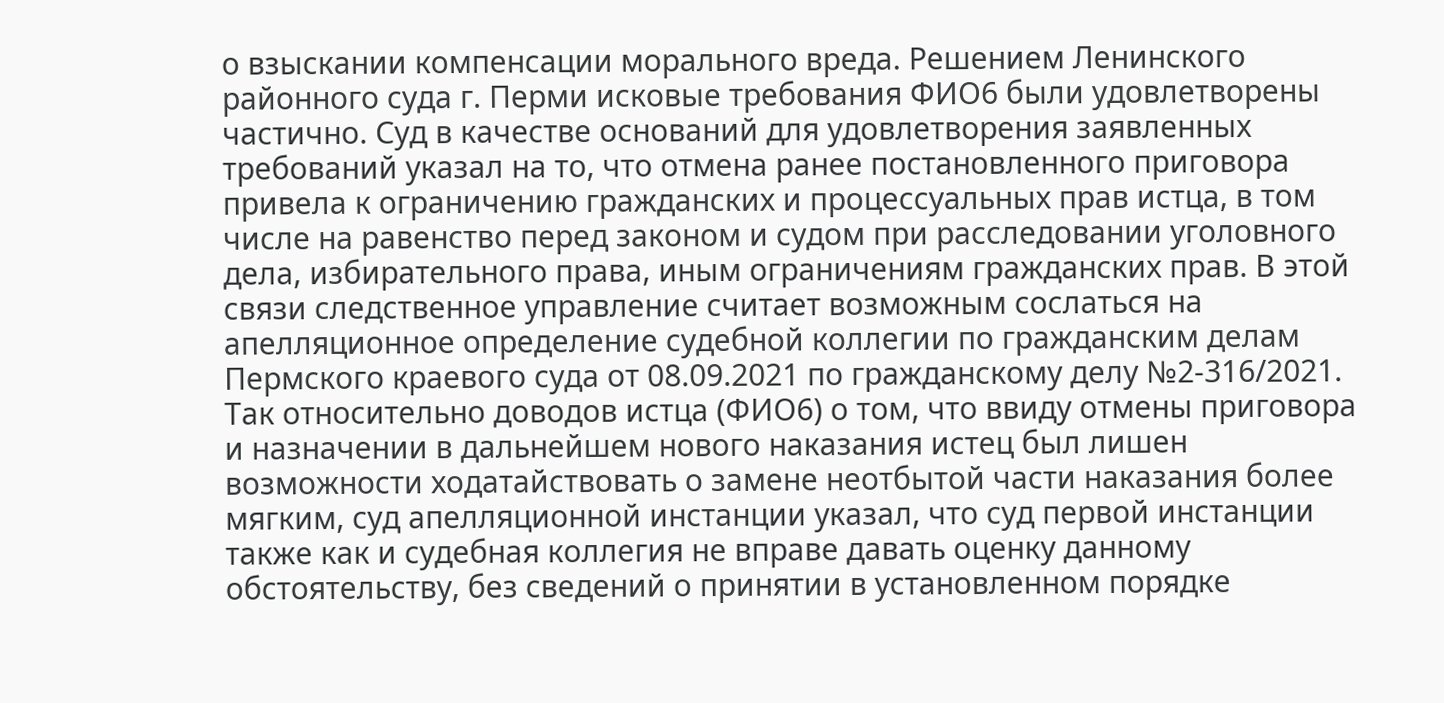о взыскании компенсации морального вреда. Решением Ленинского районного суда г. Перми исковые требования ФИО6 были удовлетворены частично. Суд в качестве оснований для удовлетворения заявленных требований указал на то, что отмена ранее постановленного приговора привела к ограничению гражданских и процессуальных прав истца, в том числе на равенство перед законом и судом при расследовании уголовного дела, избирательного права, иным ограничениям гражданских прав. В этой связи следственное управление считает возможным сослаться на апелляционное определение судебной коллегии по гражданским делам Пермского краевого суда от 08.09.2021 по гражданскому делу №2-316/2021. Так относительно доводов истца (ФИО6) о том, что ввиду отмены приговора и назначении в дальнейшем нового наказания истец был лишен возможности ходатайствовать о замене неотбытой части наказания более мягким, суд апелляционной инстанции указал, что суд первой инстанции также как и судебная коллегия не вправе давать оценку данному обстоятельству, без сведений о принятии в установленном порядке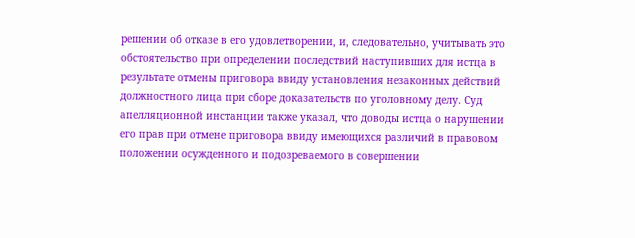решении об отказе в его удовлетворении, и, следовательно, учитывать это обстоятельство при определении последствий наступивших для истца в результате отмены приговора ввиду установления незаконных действий должностного лица при сборе доказательств по уголовному делу. Суд апелляционной инстанции также указал, что доводы истца о нарушении его прав при отмене приговора ввиду имеющихся различий в правовом положении осужденного и подозреваемого в совершении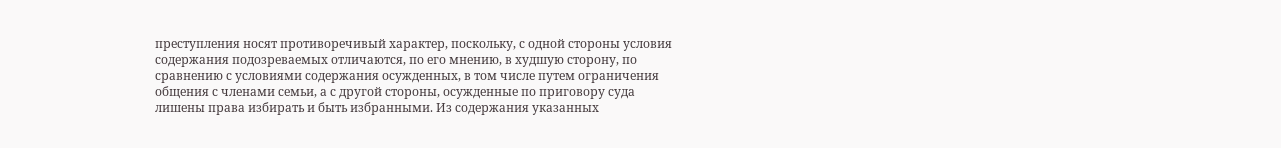преступления носят противоречивый характер, поскольку, с одной стороны условия содержания подозреваемых отличаются, по его мнению, в худшую сторону, по сравнению с условиями содержания осужденных, в том числе путем ограничения общения с членами семьи, а с другой стороны, осужденные по приговору суда лишены права избирать и быть избранными. Из содержания указанных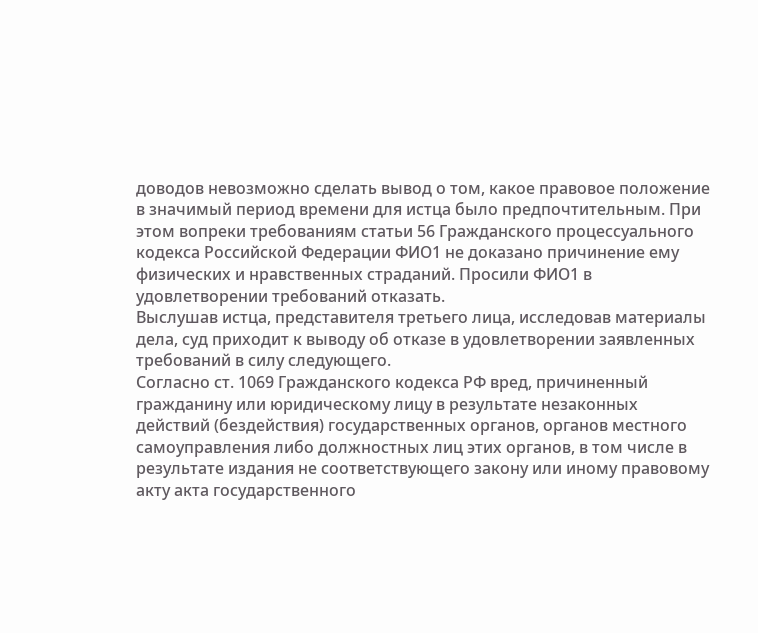доводов невозможно сделать вывод о том, какое правовое положение в значимый период времени для истца было предпочтительным. При этом вопреки требованиям статьи 56 Гражданского процессуального кодекса Российской Федерации ФИО1 не доказано причинение ему физических и нравственных страданий. Просили ФИО1 в удовлетворении требований отказать.
Выслушав истца, представителя третьего лица, исследовав материалы дела, суд приходит к выводу об отказе в удовлетворении заявленных требований в силу следующего.
Согласно ст. 1069 Гражданского кодекса РФ вред, причиненный гражданину или юридическому лицу в результате незаконных действий (бездействия) государственных органов, органов местного самоуправления либо должностных лиц этих органов, в том числе в результате издания не соответствующего закону или иному правовому акту акта государственного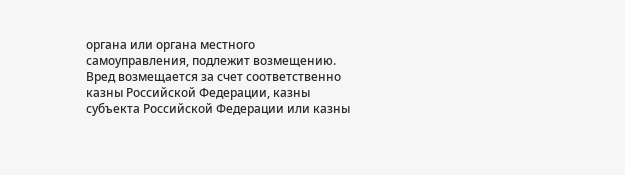органа или органа местного самоуправления, подлежит возмещению. Вред возмещается за счет соответственно казны Российской Федерации, казны субъекта Российской Федерации или казны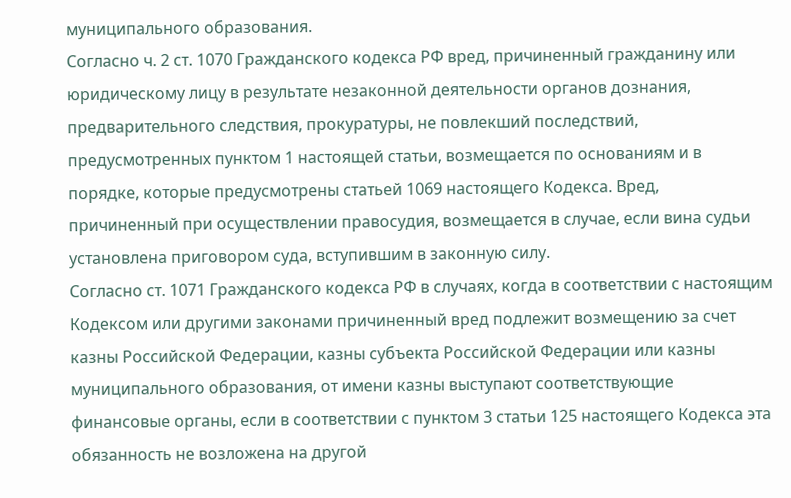муниципального образования.
Согласно ч. 2 ст. 1070 Гражданского кодекса РФ вред, причиненный гражданину или юридическому лицу в результате незаконной деятельности органов дознания, предварительного следствия, прокуратуры, не повлекший последствий, предусмотренных пунктом 1 настоящей статьи, возмещается по основаниям и в порядке, которые предусмотрены статьей 1069 настоящего Кодекса. Вред, причиненный при осуществлении правосудия, возмещается в случае, если вина судьи установлена приговором суда, вступившим в законную силу.
Согласно ст. 1071 Гражданского кодекса РФ в случаях, когда в соответствии с настоящим Кодексом или другими законами причиненный вред подлежит возмещению за счет казны Российской Федерации, казны субъекта Российской Федерации или казны муниципального образования, от имени казны выступают соответствующие финансовые органы, если в соответствии с пунктом 3 статьи 125 настоящего Кодекса эта обязанность не возложена на другой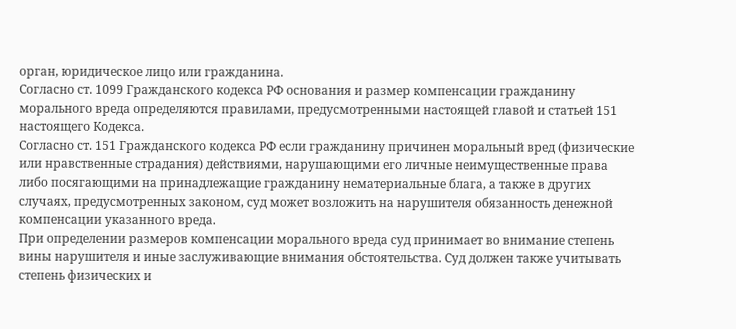орган, юридическое лицо или гражданина.
Согласно ст. 1099 Гражданского кодекса РФ основания и размер компенсации гражданину морального вреда определяются правилами, предусмотренными настоящей главой и статьей 151 настоящего Кодекса.
Согласно ст. 151 Гражданского кодекса РФ если гражданину причинен моральный вред (физические или нравственные страдания) действиями, нарушающими его личные неимущественные права либо посягающими на принадлежащие гражданину нематериальные блага, а также в других случаях, предусмотренных законом, суд может возложить на нарушителя обязанность денежной компенсации указанного вреда.
При определении размеров компенсации морального вреда суд принимает во внимание степень вины нарушителя и иные заслуживающие внимания обстоятельства. Суд должен также учитывать степень физических и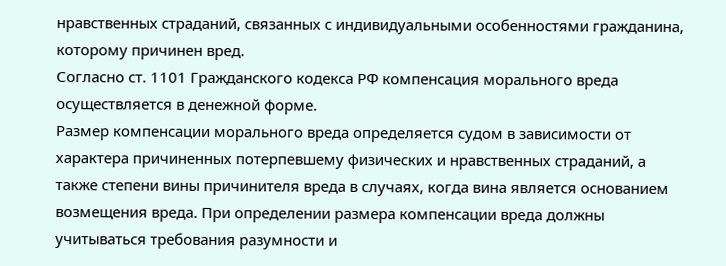нравственных страданий, связанных с индивидуальными особенностями гражданина, которому причинен вред.
Согласно ст. 1101 Гражданского кодекса РФ компенсация морального вреда осуществляется в денежной форме.
Размер компенсации морального вреда определяется судом в зависимости от характера причиненных потерпевшему физических и нравственных страданий, а также степени вины причинителя вреда в случаях, когда вина является основанием возмещения вреда. При определении размера компенсации вреда должны учитываться требования разумности и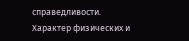справедливости.
Характер физических и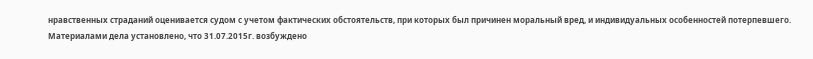нравственных страданий оценивается судом с учетом фактических обстоятельств, при которых был причинен моральный вред, и индивидуальных особенностей потерпевшего.
Материалами дела установлено, что 31.07.2015г. возбуждено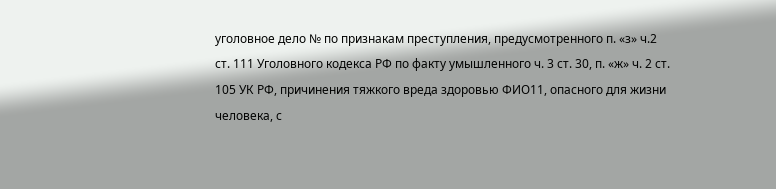уголовное дело № по признакам преступления, предусмотренного п. «з» ч.2 ст. 111 Уголовного кодекса РФ по факту умышленного ч. 3 ст. 30, п. «ж» ч. 2 ст. 105 УК РФ, причинения тяжкого вреда здоровью ФИО11, опасного для жизни человека, с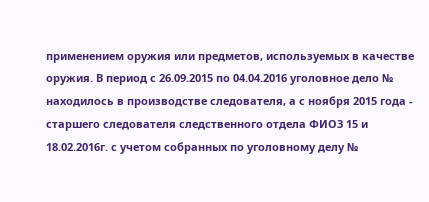применением оружия или предметов, используемых в качестве оружия. В период с 26.09.2015 по 04.04.2016 уголовное дело № находилось в производстве следователя, а с ноября 2015 года - старшего следователя следственного отдела ФИО3 15 и 18.02.2016г. с учетом собранных по уголовному делу №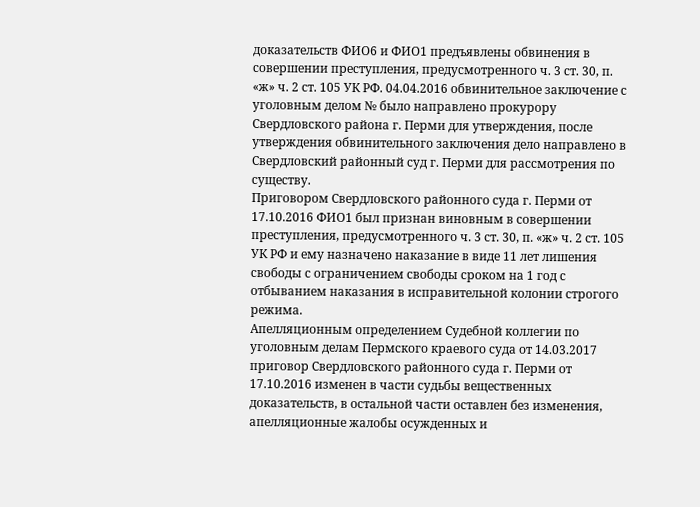доказательств ФИО6 и ФИО1 предъявлены обвинения в совершении преступления, предусмотренного ч. 3 ст. 30, п. «ж» ч. 2 ст. 105 УК РФ. 04.04.2016 обвинительное заключение с уголовным делом № было направлено прокурору Свердловского района г. Перми для утверждения, после утверждения обвинительного заключения дело направлено в Свердловский районный суд г. Перми для рассмотрения по существу.
Приговором Свердловского районного суда г. Перми от 17.10.2016 ФИО1 был признан виновным в совершении преступления, предусмотренного ч. 3 ст. 30, п. «ж» ч. 2 ст. 105 УК РФ и ему назначено наказание в виде 11 лет лишения свободы с ограничением свободы сроком на 1 год с отбыванием наказания в исправительной колонии строгого режима.
Апелляционным определением Судебной коллегии по уголовным делам Пермского краевого суда от 14.03.2017 приговор Свердловского районного суда г. Перми от 17.10.2016 изменен в части судьбы вещественных доказательств, в остальной части оставлен без изменения, апелляционные жалобы осужденных и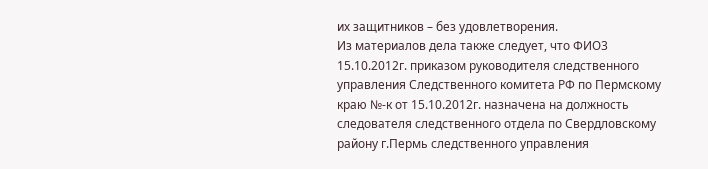их защитников – без удовлетворения.
Из материалов дела также следует, что ФИО3 15.10.2012г. приказом руководителя следственного управления Следственного комитета РФ по Пермскому краю №-к от 15.10.2012г. назначена на должность следователя следственного отдела по Свердловскому району г.Пермь следственного управления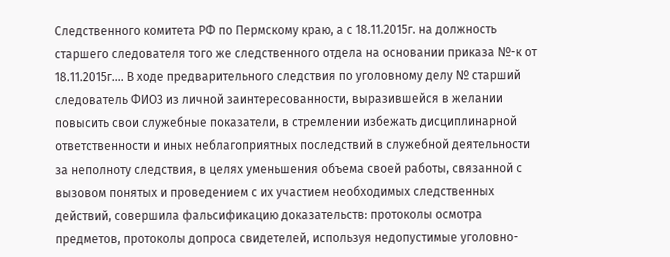Следственного комитета РФ по Пермскому краю, а с 18.11.2015г. на должность старшего следователя того же следственного отдела на основании приказа №-к от 18.11.2015г…. В ходе предварительного следствия по уголовному делу № старший следователь ФИО3 из личной заинтересованности, выразившейся в желании повысить свои служебные показатели, в стремлении избежать дисциплинарной ответственности и иных неблагоприятных последствий в служебной деятельности за неполноту следствия, в целях уменьшения объема своей работы, связанной с вызовом понятых и проведением с их участием необходимых следственных действий, совершила фальсификацию доказательств: протоколы осмотра предметов, протоколы допроса свидетелей, используя недопустимые уголовно-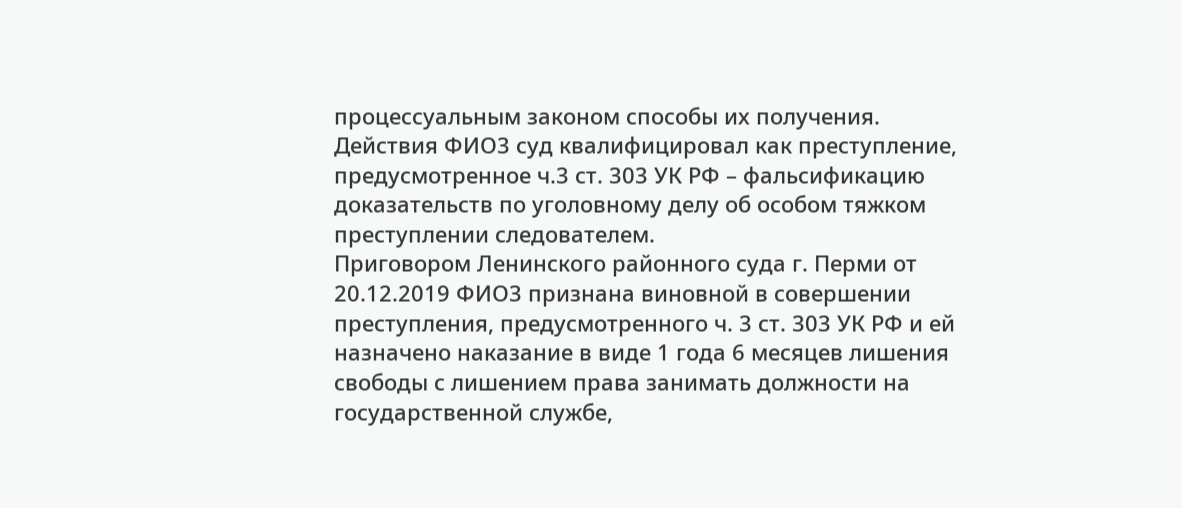процессуальным законом способы их получения. Действия ФИО3 суд квалифицировал как преступление, предусмотренное ч.3 ст. 303 УК РФ – фальсификацию доказательств по уголовному делу об особом тяжком преступлении следователем.
Приговором Ленинского районного суда г. Перми от 20.12.2019 ФИО3 признана виновной в совершении преступления, предусмотренного ч. 3 ст. 303 УК РФ и ей назначено наказание в виде 1 года 6 месяцев лишения свободы с лишением права занимать должности на государственной службе,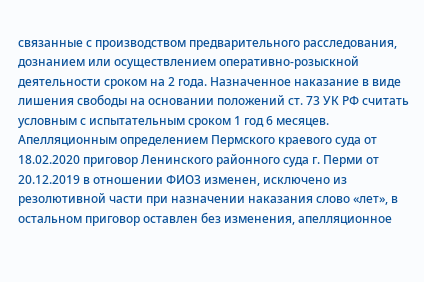связанные с производством предварительного расследования, дознанием или осуществлением оперативно-розыскной деятельности сроком на 2 года. Назначенное наказание в виде лишения свободы на основании положений ст. 73 УК РФ считать условным с испытательным сроком 1 год 6 месяцев.
Апелляционным определением Пермского краевого суда от 18.02.2020 приговор Ленинского районного суда г. Перми от 20.12.2019 в отношении ФИО3 изменен, исключено из резолютивной части при назначении наказания слово «лет», в остальном приговор оставлен без изменения, апелляционное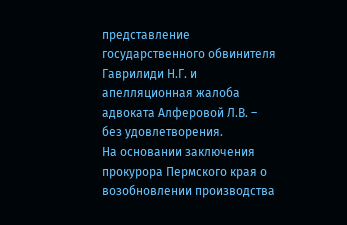представление государственного обвинителя Гаврилиди Н.Г. и апелляционная жалоба адвоката Алферовой Л.В. – без удовлетворения.
На основании заключения прокурора Пермского края о возобновлении производства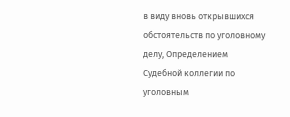в виду вновь открывшихся обстоятельств по уголовному делу, Определением Судебной коллегии по уголовным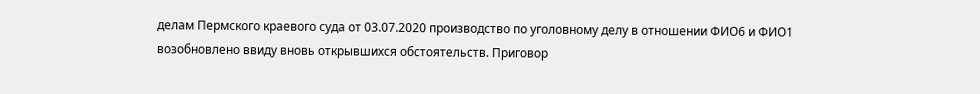делам Пермского краевого суда от 03.07.2020 производство по уголовному делу в отношении ФИО6 и ФИО1 возобновлено ввиду вновь открывшихся обстоятельств. Приговор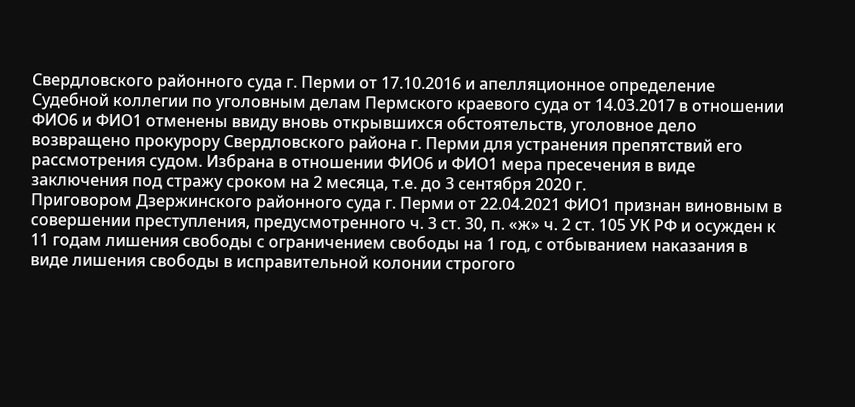Свердловского районного суда г. Перми от 17.10.2016 и апелляционное определение Судебной коллегии по уголовным делам Пермского краевого суда от 14.03.2017 в отношении ФИО6 и ФИО1 отменены ввиду вновь открывшихся обстоятельств, уголовное дело возвращено прокурору Свердловского района г. Перми для устранения препятствий его рассмотрения судом. Избрана в отношении ФИО6 и ФИО1 мера пресечения в виде заключения под стражу сроком на 2 месяца, т.е. до 3 сентября 2020 г.
Приговором Дзержинского районного суда г. Перми от 22.04.2021 ФИО1 признан виновным в совершении преступления, предусмотренного ч. 3 ст. 30, п. «ж» ч. 2 ст. 105 УК РФ и осужден к 11 годам лишения свободы с ограничением свободы на 1 год, с отбыванием наказания в виде лишения свободы в исправительной колонии строгого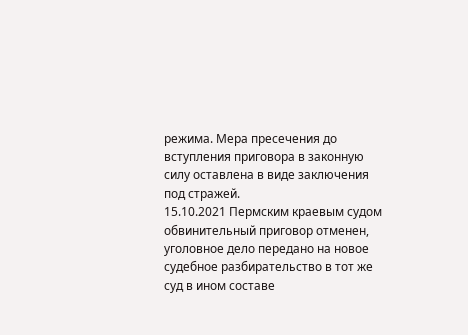режима. Мера пресечения до вступления приговора в законную силу оставлена в виде заключения под стражей.
15.10.2021 Пермским краевым судом обвинительный приговор отменен, уголовное дело передано на новое судебное разбирательство в тот же суд в ином составе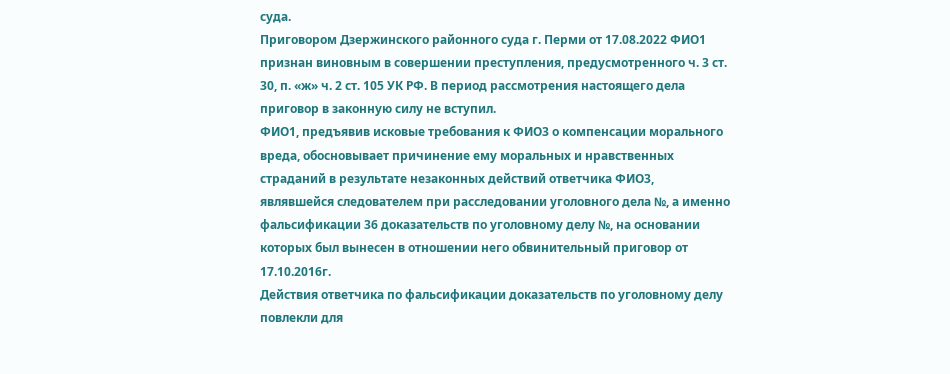суда.
Приговором Дзержинского районного суда г. Перми от 17.08.2022 ФИО1 признан виновным в совершении преступления, предусмотренного ч. 3 ст. 30, п. «ж» ч. 2 ст. 105 УК РФ. В период рассмотрения настоящего дела приговор в законную силу не вступил.
ФИО1, предъявив исковые требования к ФИО3 о компенсации морального вреда, обосновывает причинение ему моральных и нравственных страданий в результате незаконных действий ответчика ФИО3, являвшейся следователем при расследовании уголовного дела №, а именно фальсификации 36 доказательств по уголовному делу №, на основании которых был вынесен в отношении него обвинительный приговор от 17.10.2016г.
Действия ответчика по фальсификации доказательств по уголовному делу повлекли для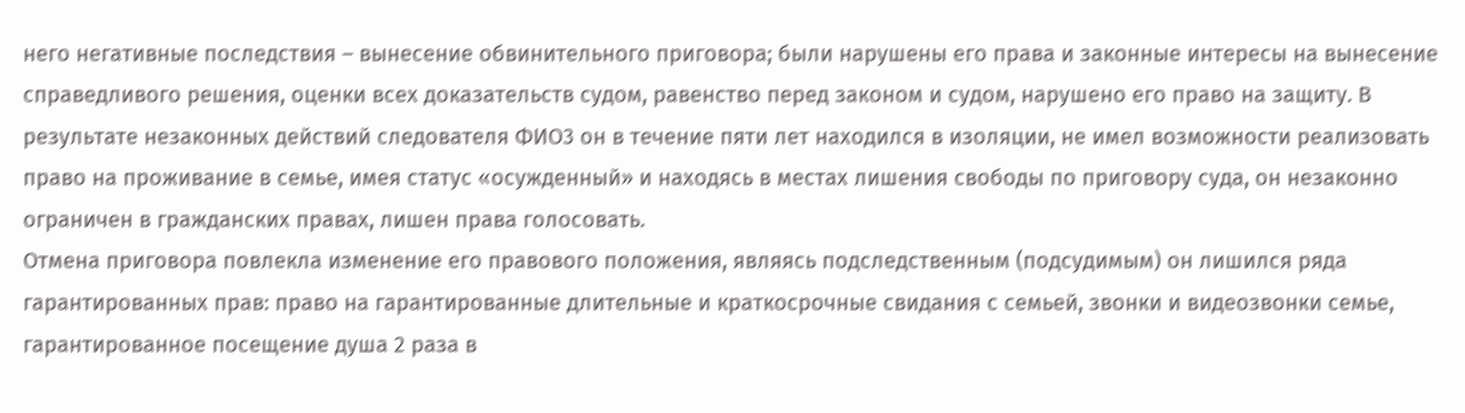него негативные последствия – вынесение обвинительного приговора; были нарушены его права и законные интересы на вынесение справедливого решения, оценки всех доказательств судом, равенство перед законом и судом, нарушено его право на защиту. В результате незаконных действий следователя ФИО3 он в течение пяти лет находился в изоляции, не имел возможности реализовать право на проживание в семье, имея статус «осужденный» и находясь в местах лишения свободы по приговору суда, он незаконно ограничен в гражданских правах, лишен права голосовать.
Отмена приговора повлекла изменение его правового положения, являясь подследственным (подсудимым) он лишился ряда гарантированных прав: право на гарантированные длительные и краткосрочные свидания с семьей, звонки и видеозвонки семье, гарантированное посещение душа 2 раза в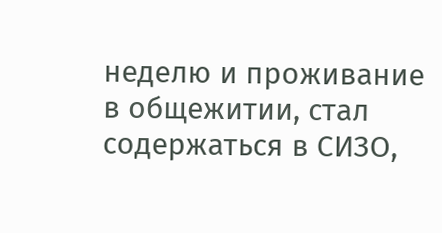неделю и проживание в общежитии, стал содержаться в СИЗО,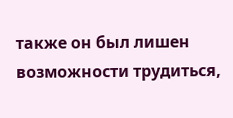также он был лишен возможности трудиться,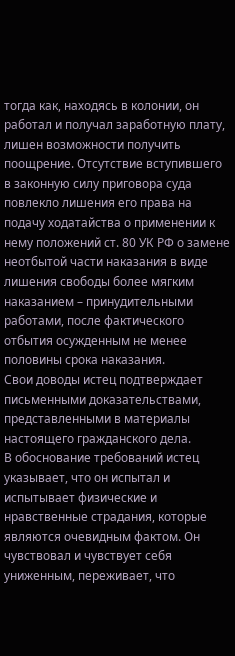тогда как, находясь в колонии, он работал и получал заработную плату, лишен возможности получить поощрение. Отсутствие вступившего в законную силу приговора суда повлекло лишения его права на подачу ходатайства о применении к нему положений ст. 80 УК РФ о замене неотбытой части наказания в виде лишения свободы более мягким наказанием – принудительными работами, после фактического отбытия осужденным не менее половины срока наказания.
Свои доводы истец подтверждает письменными доказательствами, представленными в материалы настоящего гражданского дела.
В обоснование требований истец указывает, что он испытал и испытывает физические и нравственные страдания, которые являются очевидным фактом. Он чувствовал и чувствует себя униженным, переживает, что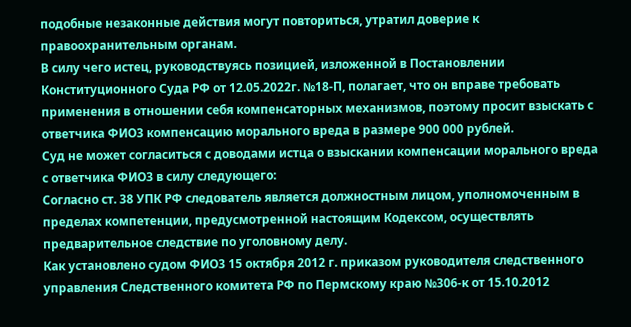подобные незаконные действия могут повториться, утратил доверие к правоохранительным органам.
В силу чего истец, руководствуясь позицией, изложенной в Постановлении Конституционного Суда РФ от 12.05.2022г. №18-П, полагает, что он вправе требовать применения в отношении себя компенсаторных механизмов, поэтому просит взыскать с ответчика ФИО3 компенсацию морального вреда в размере 900 000 рублей.
Суд не может согласиться с доводами истца о взыскании компенсации морального вреда с ответчика ФИО3 в силу следующего:
Согласно ст. 38 УПК РФ следователь является должностным лицом, уполномоченным в пределах компетенции, предусмотренной настоящим Кодексом, осуществлять предварительное следствие по уголовному делу.
Как установлено судом ФИО3 15 октября 2012 г. приказом руководителя следственного управления Следственного комитета РФ по Пермскому краю №306-к от 15.10.2012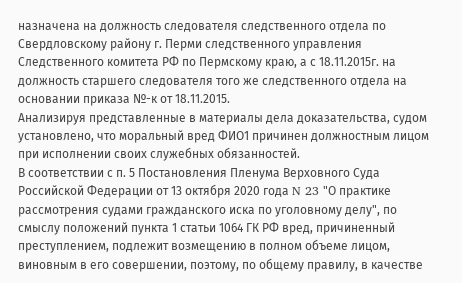назначена на должность следователя следственного отдела по Свердловскому району г. Перми следственного управления Следственного комитета РФ по Пермскому краю, а с 18.11.2015г. на должность старшего следователя того же следственного отдела на основании приказа №-к от 18.11.2015.
Анализируя представленные в материалы дела доказательства, судом установлено, что моральный вред ФИО1 причинен должностным лицом при исполнении своих служебных обязанностей.
В соответствии с п. 5 Постановления Пленума Верховного Суда Российской Федерации от 13 октября 2020 года N 23 "О практике рассмотрения судами гражданского иска по уголовному делу", по смыслу положений пункта 1 статьи 1064 ГК РФ вред, причиненный преступлением, подлежит возмещению в полном объеме лицом, виновным в его совершении, поэтому, по общему правилу, в качестве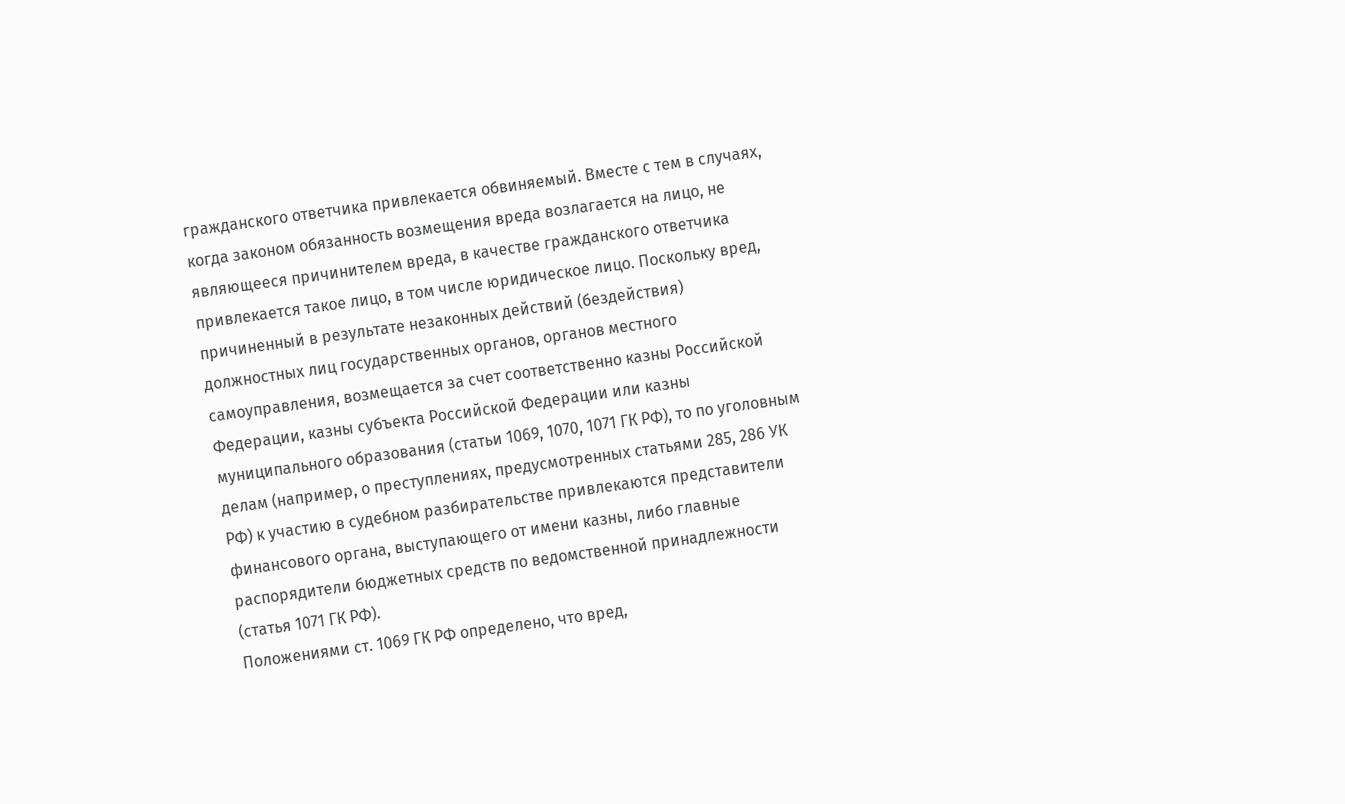гражданского ответчика привлекается обвиняемый. Вместе с тем в случаях, когда законом обязанность возмещения вреда возлагается на лицо, не являющееся причинителем вреда, в качестве гражданского ответчика привлекается такое лицо, в том числе юридическое лицо. Поскольку вред, причиненный в результате незаконных действий (бездействия) должностных лиц государственных органов, органов местного самоуправления, возмещается за счет соответственно казны Российской Федерации, казны субъекта Российской Федерации или казны муниципального образования (статьи 1069, 1070, 1071 ГК РФ), то по уголовным делам (например, о преступлениях, предусмотренных статьями 285, 286 УК РФ) к участию в судебном разбирательстве привлекаются представители финансового органа, выступающего от имени казны, либо главные распорядители бюджетных средств по ведомственной принадлежности (статья 1071 ГК РФ).
Положениями ст. 1069 ГК РФ определено, что вред,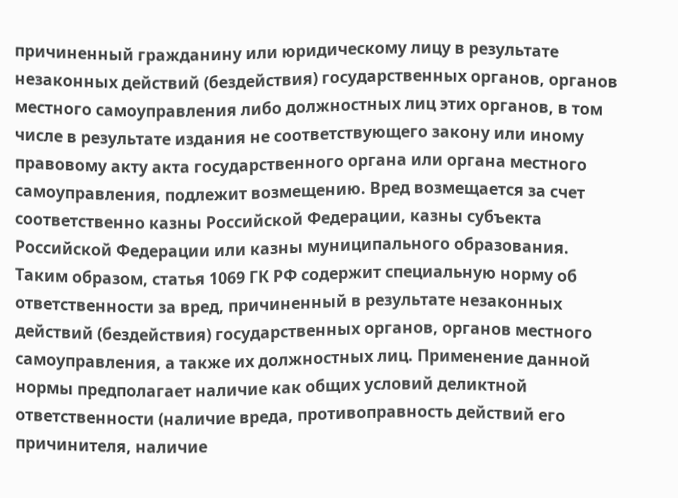причиненный гражданину или юридическому лицу в результате незаконных действий (бездействия) государственных органов, органов местного самоуправления либо должностных лиц этих органов, в том числе в результате издания не соответствующего закону или иному правовому акту акта государственного органа или органа местного самоуправления, подлежит возмещению. Вред возмещается за счет соответственно казны Российской Федерации, казны субъекта Российской Федерации или казны муниципального образования.
Таким образом, статья 1069 ГК РФ содержит специальную норму об ответственности за вред, причиненный в результате незаконных действий (бездействия) государственных органов, органов местного самоуправления, а также их должностных лиц. Применение данной нормы предполагает наличие как общих условий деликтной ответственности (наличие вреда, противоправность действий его причинителя, наличие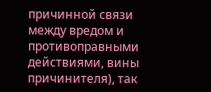причинной связи между вредом и противоправными действиями, вины причинителя), так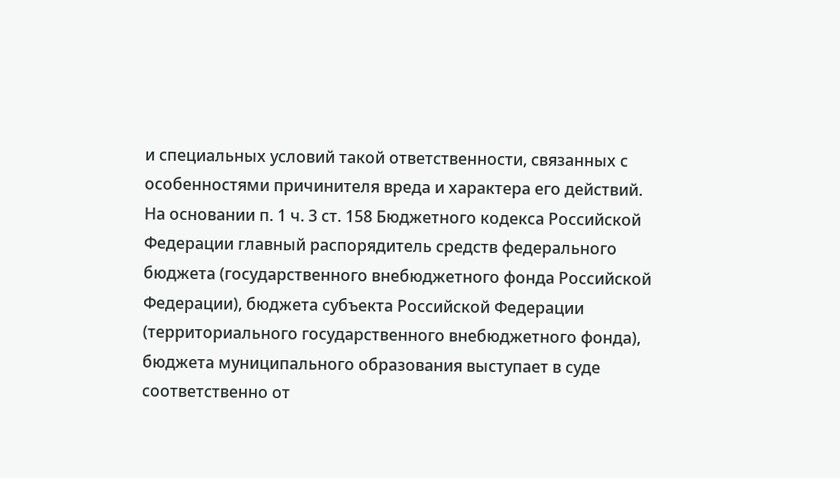и специальных условий такой ответственности, связанных с особенностями причинителя вреда и характера его действий.
На основании п. 1 ч. 3 ст. 158 Бюджетного кодекса Российской Федерации главный распорядитель средств федерального бюджета (государственного внебюджетного фонда Российской Федерации), бюджета субъекта Российской Федерации (территориального государственного внебюджетного фонда), бюджета муниципального образования выступает в суде соответственно от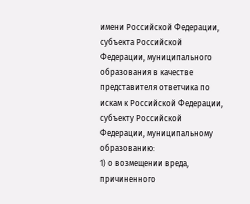имени Российской Федерации, субъекта Российской Федерации, муниципального образования в качестве представителя ответчика по искам к Российской Федерации, субъекту Российской Федерации, муниципальному образованию:
1) о возмещении вреда, причиненного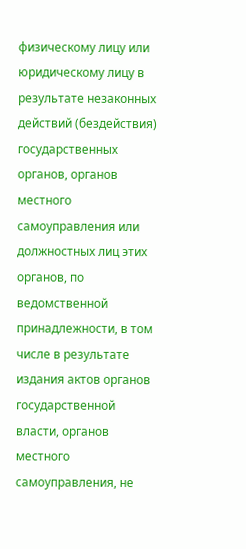физическому лицу или юридическому лицу в результате незаконных действий (бездействия) государственных органов, органов местного самоуправления или должностных лиц этих органов, по ведомственной принадлежности, в том числе в результате издания актов органов государственной власти, органов местного самоуправления, не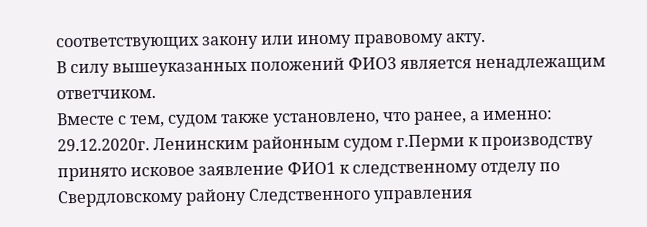соответствующих закону или иному правовому акту.
В силу вышеуказанных положений ФИО3 является ненадлежащим ответчиком.
Вместе с тем, судом также установлено, что ранее, а именно: 29.12.2020г. Ленинским районным судом г.Перми к производству принято исковое заявление ФИО1 к следственному отделу по Свердловскому району Следственного управления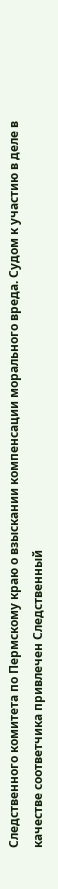Следственного комитета по Пермскому краю о взыскании компенсации морального вреда. Судом к участию в деле в качестве соответчика привлечен Следственный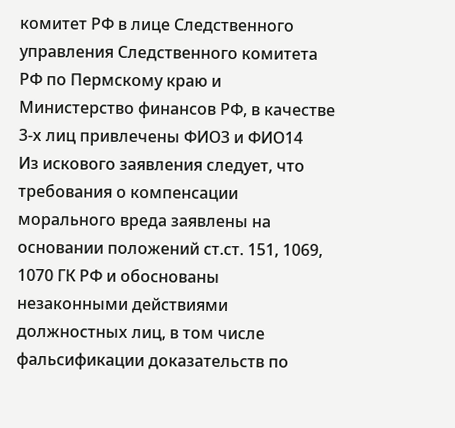комитет РФ в лице Следственного управления Следственного комитета РФ по Пермскому краю и Министерство финансов РФ, в качестве 3-х лиц привлечены ФИО3 и ФИО14
Из искового заявления следует, что требования о компенсации морального вреда заявлены на основании положений ст.ст. 151, 1069, 1070 ГК РФ и обоснованы незаконными действиями должностных лиц, в том числе фальсификации доказательств по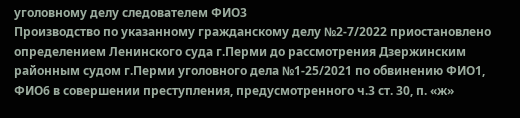уголовному делу следователем ФИО3
Производство по указанному гражданскому делу №2-7/2022 приостановлено определением Ленинского суда г.Перми до рассмотрения Дзержинским районным судом г.Перми уголовного дела №1-25/2021 по обвинению ФИО1, ФИО6 в совершении преступления, предусмотренного ч.3 ст. 30, п. «ж»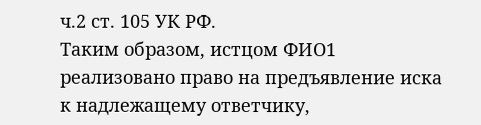ч.2 ст. 105 УК РФ.
Таким образом, истцом ФИО1 реализовано право на предъявление иска к надлежащему ответчику,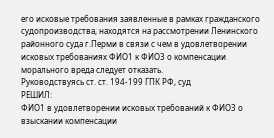его исковые требования заявленные в рамках гражданского судопроизводства, находятся на рассмотрении Ленинского районного суда г.Перми в связи с чем в удовлетворении исковых требованиях ФИО1 к ФИО3 о компенсации морального вреда следует отказать.
Руководствуясь ст. ст. 194-199 ГПК РФ, суд
РЕШИЛ:
ФИО1 в удовлетворении исковых требований к ФИО3 о взыскании компенсации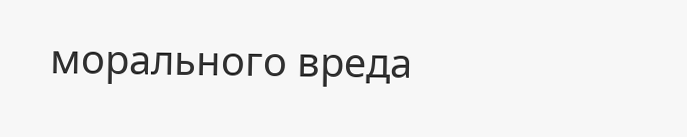морального вреда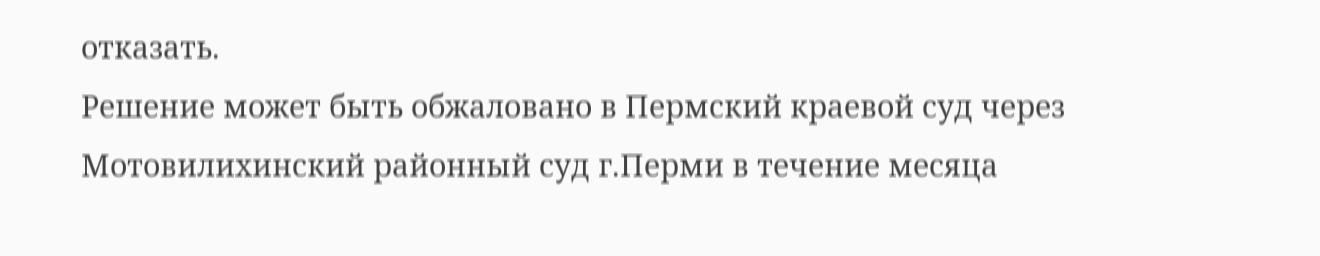отказать.
Решение может быть обжаловано в Пермский краевой суд через Мотовилихинский районный суд г.Перми в течение месяца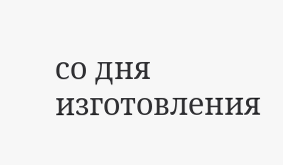со дня изготовления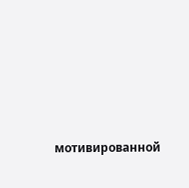мотивированной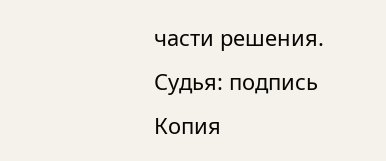части решения.
Судья: подпись
Копия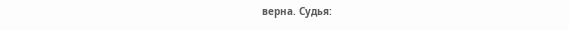верна. Судья: